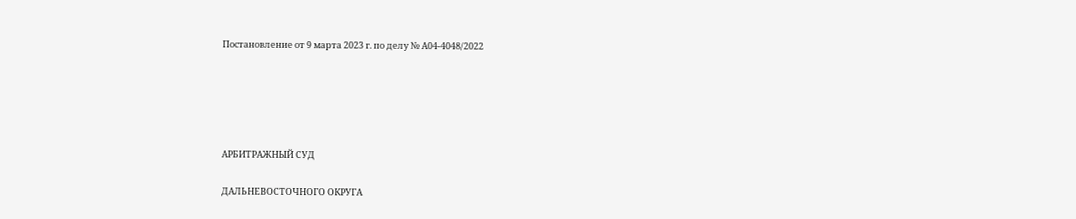Постановление от 9 марта 2023 г. по делу № А04-4048/2022





АРБИТРАЖНЫЙ СУД

ДАЛЬНЕВОСТОЧНОГО ОКРУГА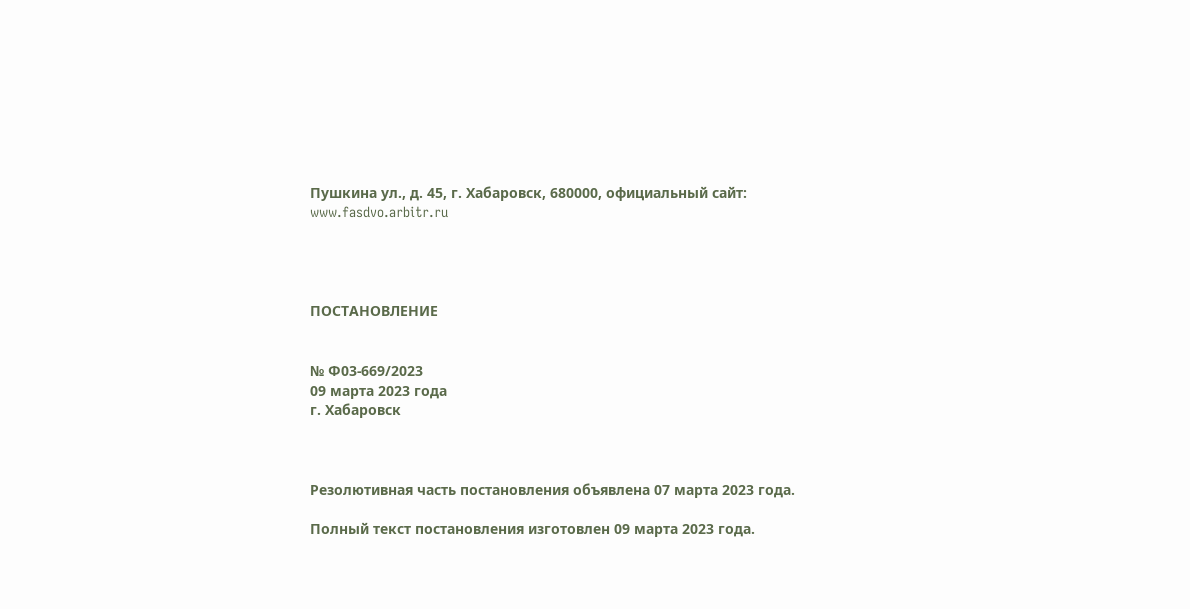Пушкина ул., д. 45, г. Хабаровск, 680000, официальный сайт: www.fasdvo.arbitr.ru




ПОСТАНОВЛЕНИЕ


№ Ф03-669/2023
09 марта 2023 года
г. Хабаровск



Резолютивная часть постановления объявлена 07 марта 2023 года.

Полный текст постановления изготовлен 09 марта 2023 года.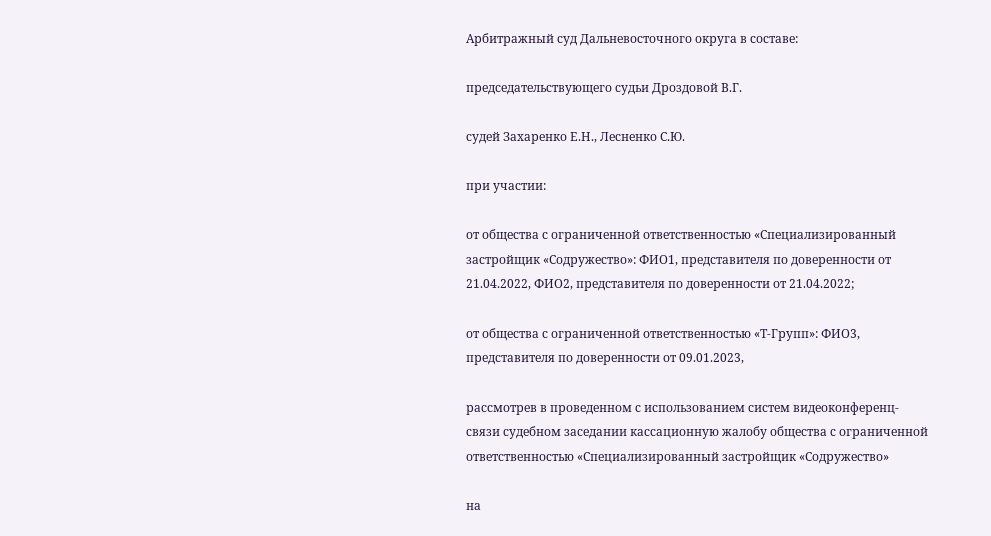Арбитражный суд Дальневосточного округа в составе:

председательствующего судьи Дроздовой В.Г.

судей Захаренко Е.Н., Лесненко С.Ю.

при участии:

от общества с ограниченной ответственностью «Специализированный застройщик «Содружество»: ФИО1, представителя по доверенности от 21.04.2022, ФИО2, представителя по доверенности от 21.04.2022;

от общества с ограниченной ответственностью «Т-Групп»: ФИО3, представителя по доверенности от 09.01.2023,

рассмотрев в проведенном с использованием систем видеоконференц-связи судебном заседании кассационную жалобу общества с ограниченной ответственностью «Специализированный застройщик «Содружество»

на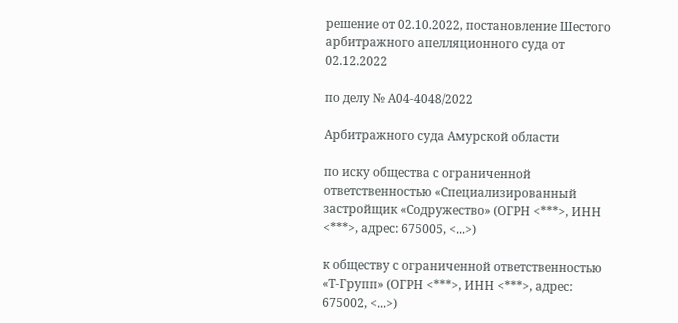решение от 02.10.2022, постановление Шестого арбитражного апелляционного суда от 02.12.2022

по делу № А04-4048/2022

Арбитражного суда Амурской области

по иску общества с ограниченной ответственностью «Специализированный застройщик «Содружество» (ОГРН <***>, ИНН <***>, адрес: 675005, <...>)

к обществу с ограниченной ответственностью «Т-Групп» (ОГРН <***>, ИНН <***>, адрес: 675002, <...>)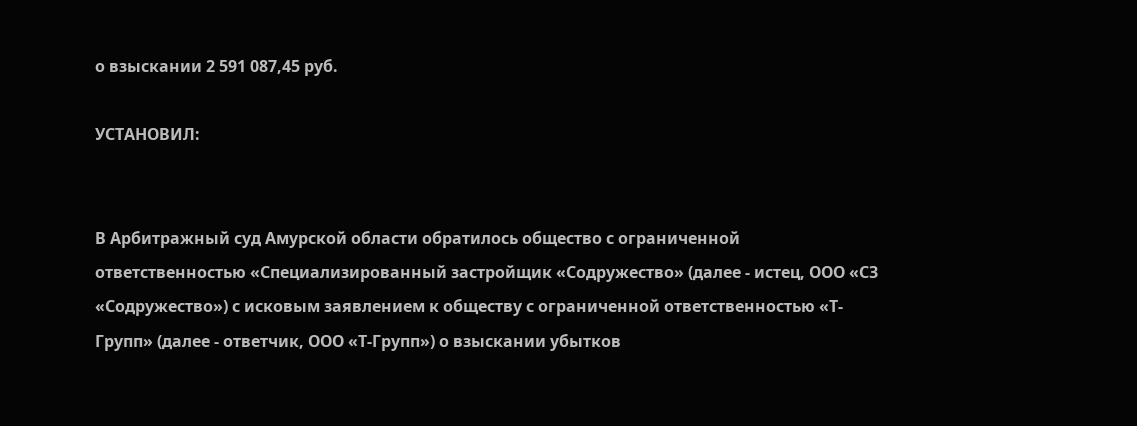о взыскании 2 591 087,45 руб.

УСТАНОВИЛ:


В Арбитражный суд Амурской области обратилось общество с ограниченной ответственностью «Специализированный застройщик «Содружество» (далее - истец, ООО «СЗ «Содружество») с исковым заявлением к обществу с ограниченной ответственностью «Т-Групп» (далее - ответчик, ООО «Т-Групп») о взыскании убытков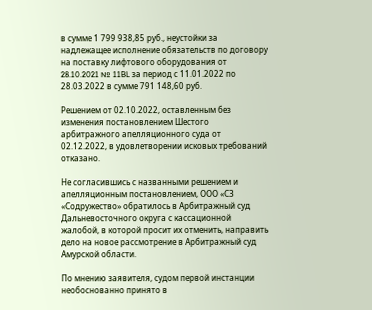в сумме 1 799 938,85 руб., неустойки за надлежащее исполнение обязательств по договору на поставку лифтового оборудования от 28.10.2021 № 11BL за период с 11.01.2022 по 28.03.2022 в сумме 791 148,60 руб.

Решением от 02.10.2022, оставленным без изменения постановлением Шестого арбитражного апелляционного суда от 02.12.2022, в удовлетворении исковых требований отказано.

Не согласившись с названными решением и апелляционным постановлением, ООО «СЗ «Содружество» обратилось в Арбитражный суд Дальневосточного округа с кассационной жалобой, в которой просит их отменить, направить дело на новое рассмотрение в Арбитражный суд Амурской области.

По мнению заявителя, судом первой инстанции необоснованно принято в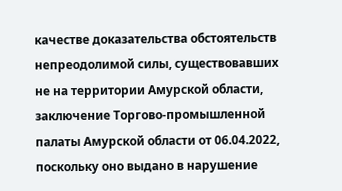качестве доказательства обстоятельств непреодолимой силы, существовавших не на территории Амурской области, заключение Торгово-промышленной палаты Амурской области от 06.04.2022, поскольку оно выдано в нарушение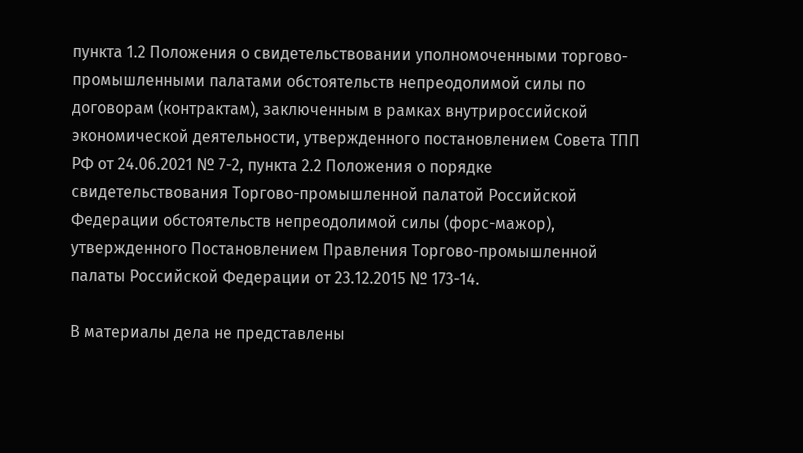пункта 1.2 Положения о свидетельствовании уполномоченными торгово-промышленными палатами обстоятельств непреодолимой силы по договорам (контрактам), заключенным в рамках внутрироссийской экономической деятельности, утвержденного постановлением Совета ТПП РФ от 24.06.2021 № 7-2, пункта 2.2 Положения о порядке свидетельствования Торгово-промышленной палатой Российской Федерации обстоятельств непреодолимой силы (форс-мажор), утвержденного Постановлением Правления Торгово-промышленной палаты Российской Федерации от 23.12.2015 № 173-14.

В материалы дела не представлены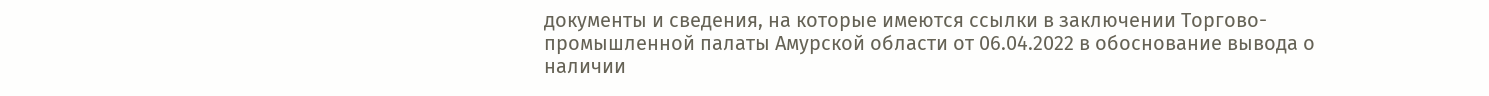документы и сведения, на которые имеются ссылки в заключении Торгово-промышленной палаты Амурской области от 06.04.2022 в обоснование вывода о наличии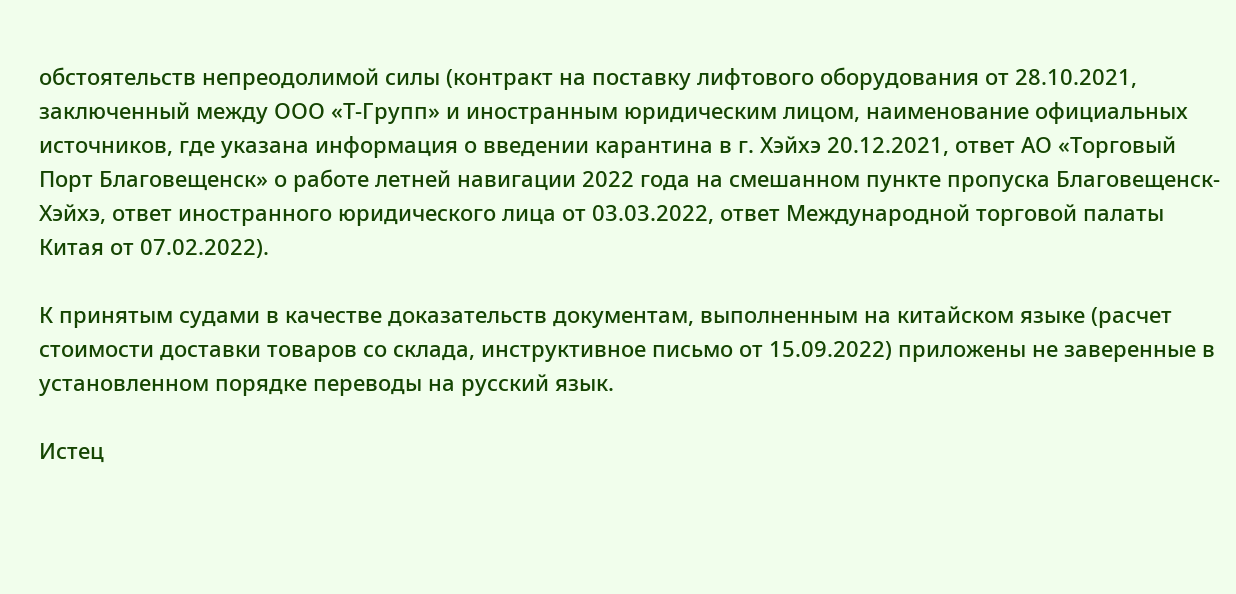обстоятельств непреодолимой силы (контракт на поставку лифтового оборудования от 28.10.2021, заключенный между ООО «Т-Групп» и иностранным юридическим лицом, наименование официальных источников, где указана информация о введении карантина в г. Хэйхэ 20.12.2021, ответ АО «Торговый Порт Благовещенск» о работе летней навигации 2022 года на смешанном пункте пропуска Благовещенск-Хэйхэ, ответ иностранного юридического лица от 03.03.2022, ответ Международной торговой палаты Китая от 07.02.2022).

К принятым судами в качестве доказательств документам, выполненным на китайском языке (расчет стоимости доставки товаров со склада, инструктивное письмо от 15.09.2022) приложены не заверенные в установленном порядке переводы на русский язык.

Истец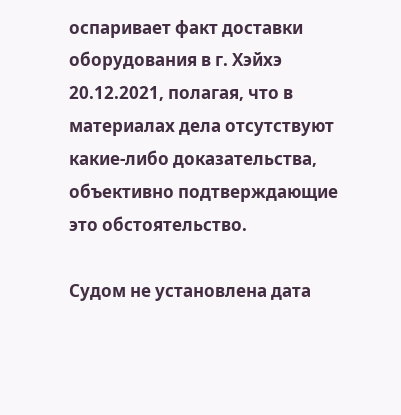оспаривает факт доставки оборудования в г. Хэйхэ 20.12.2021, полагая, что в материалах дела отсутствуют какие-либо доказательства, объективно подтверждающие это обстоятельство.

Судом не установлена дата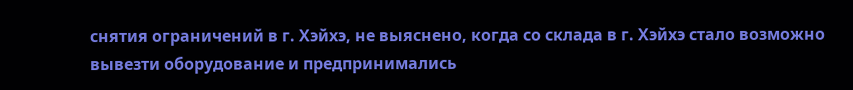снятия ограничений в г. Хэйхэ, не выяснено, когда со склада в г. Хэйхэ стало возможно вывезти оборудование и предпринимались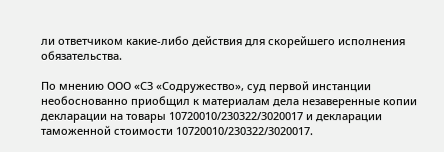ли ответчиком какие-либо действия для скорейшего исполнения обязательства.

По мнению ООО «СЗ «Содружество», суд первой инстанции необоснованно приобщил к материалам дела незаверенные копии декларации на товары 10720010/230322/3020017 и декларации таможенной стоимости 10720010/230322/3020017.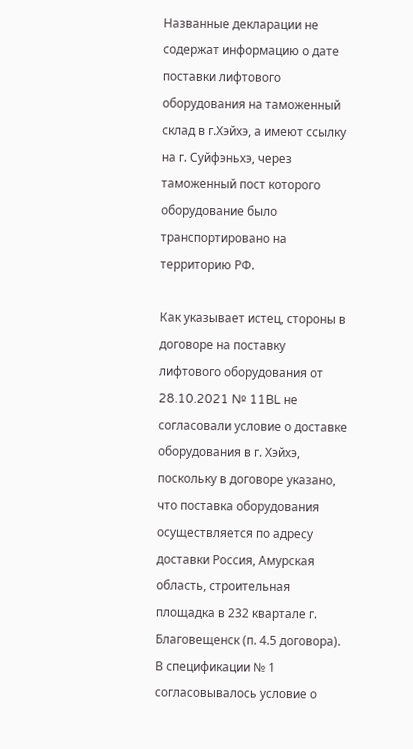Названные декларации не содержат информацию о дате поставки лифтового оборудования на таможенный склад в г.Хэйхэ, а имеют ссылку на г. Суйфэньхэ, через таможенный пост которого оборудование было транспортировано на территорию РФ.

Как указывает истец, стороны в договоре на поставку лифтового оборудования от 28.10.2021 № 11BL не согласовали условие о доставке оборудования в г. Хэйхэ, поскольку в договоре указано, что поставка оборудования осуществляется по адресу доставки Россия, Амурская область, строительная площадка в 232 квартале г. Благовещенск (п. 4.5 договора). В спецификации № 1 согласовывалось условие о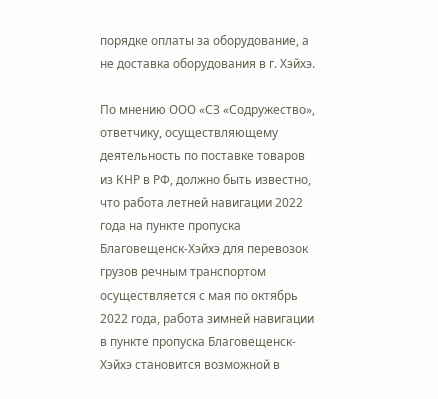порядке оплаты за оборудование, а не доставка оборудования в г. Хэйхэ.

По мнению ООО «СЗ «Содружество», ответчику, осуществляющему деятельность по поставке товаров из КНР в РФ, должно быть известно, что работа летней навигации 2022 года на пункте пропуска Благовещенск-Хэйхэ для перевозок грузов речным транспортом осуществляется с мая по октябрь 2022 года, работа зимней навигации в пункте пропуска Благовещенск-Хэйхэ становится возможной в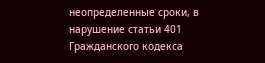неопределенные сроки, в нарушение статьи 401 Гражданского кодекса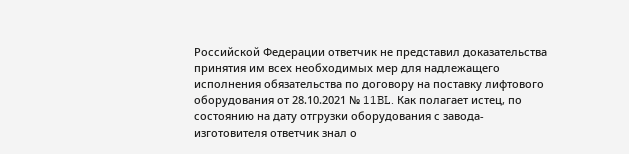Российской Федерации ответчик не представил доказательства принятия им всех необходимых мер для надлежащего исполнения обязательства по договору на поставку лифтового оборудования от 28.10.2021 № 11BL. Как полагает истец, по состоянию на дату отгрузки оборудования с завода-изготовителя ответчик знал о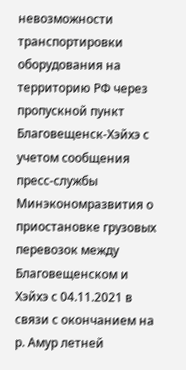невозможности транспортировки оборудования на территорию РФ через пропускной пункт Благовещенск-Хэйхэ с учетом сообщения пресс-службы Минэкономразвития о приостановке грузовых перевозок между Благовещенском и Хэйхэ с 04.11.2021 в связи с окончанием на р. Амур летней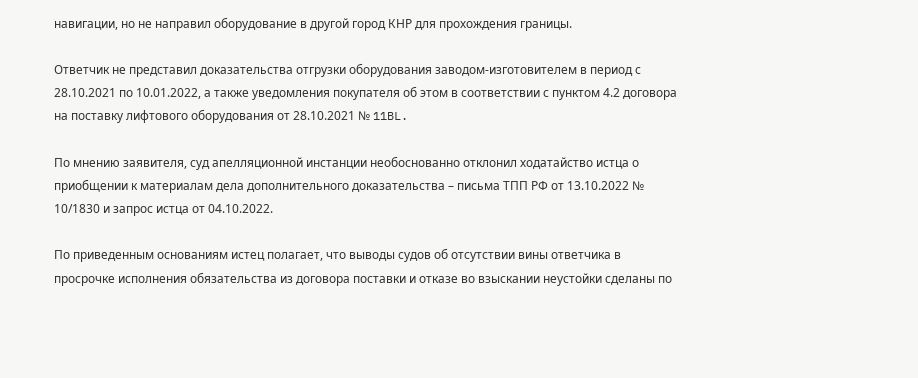навигации, но не направил оборудование в другой город КНР для прохождения границы.

Ответчик не представил доказательства отгрузки оборудования заводом-изготовителем в период с 28.10.2021 по 10.01.2022, а также уведомления покупателя об этом в соответствии с пунктом 4.2 договора на поставку лифтового оборудования от 28.10.2021 № 11BL.

По мнению заявителя, суд апелляционной инстанции необоснованно отклонил ходатайство истца о приобщении к материалам дела дополнительного доказательства – письма ТПП РФ от 13.10.2022 № 10/1830 и запрос истца от 04.10.2022.

По приведенным основаниям истец полагает, что выводы судов об отсутствии вины ответчика в просрочке исполнения обязательства из договора поставки и отказе во взыскании неустойки сделаны по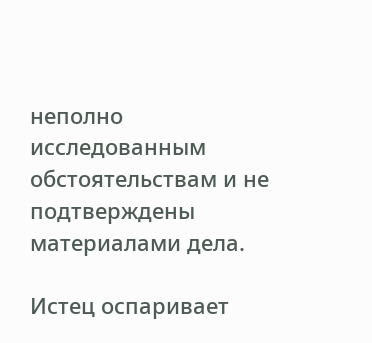неполно исследованным обстоятельствам и не подтверждены материалами дела.

Истец оспаривает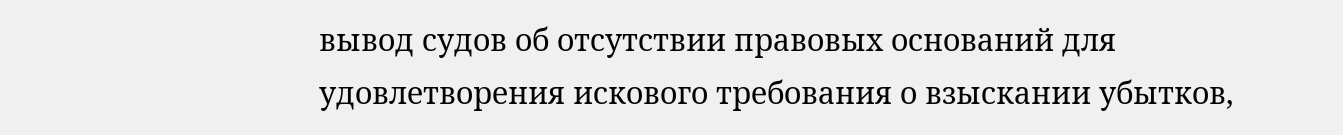вывод судов об отсутствии правовых оснований для удовлетворения искового требования о взыскании убытков,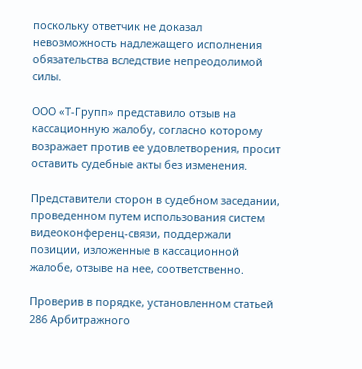поскольку ответчик не доказал невозможность надлежащего исполнения обязательства вследствие непреодолимой силы.

ООО «Т-Групп» представило отзыв на кассационную жалобу, согласно которому возражает против ее удовлетворения, просит оставить судебные акты без изменения.

Представители сторон в судебном заседании, проведенном путем использования систем видеоконференц-связи, поддержали позиции, изложенные в кассационной жалобе, отзыве на нее, соответственно.

Проверив в порядке, установленном статьей 286 Арбитражного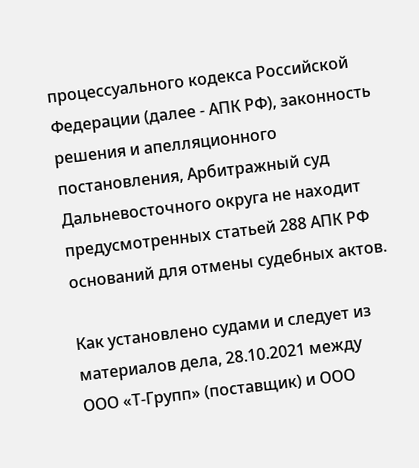процессуального кодекса Российской Федерации (далее - АПК РФ), законность решения и апелляционного постановления, Арбитражный суд Дальневосточного округа не находит предусмотренных статьей 288 АПК РФ оснований для отмены судебных актов.

Как установлено судами и следует из материалов дела, 28.10.2021 между ООО «Т-Групп» (поставщик) и ООО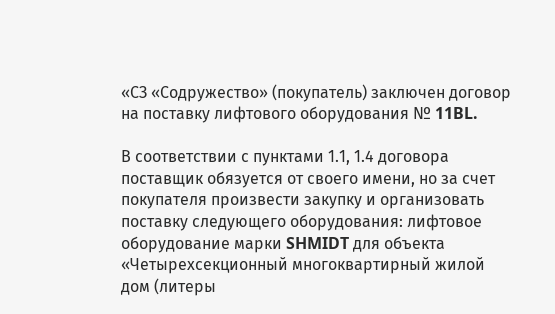«СЗ «Содружество» (покупатель) заключен договор на поставку лифтового оборудования № 11BL.

В соответствии с пунктами 1.1, 1.4 договора поставщик обязуется от своего имени, но за счет покупателя произвести закупку и организовать поставку следующего оборудования: лифтовое оборудование марки SHMIDT для объекта «Четырехсекционный многоквартирный жилой дом (литеры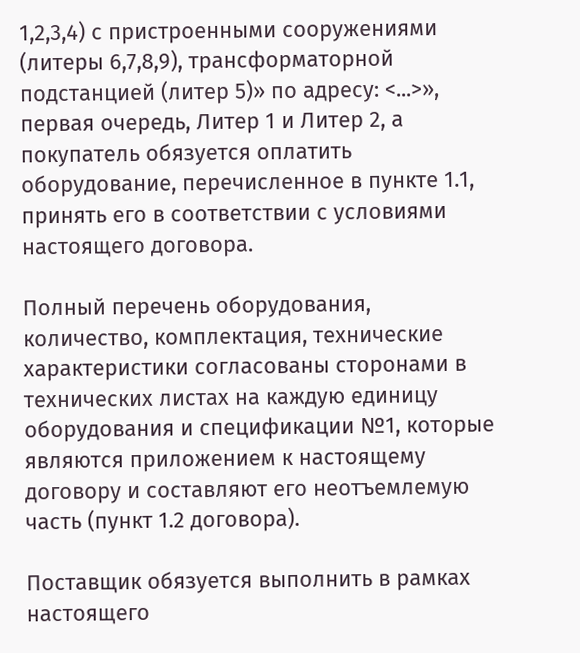1,2,3,4) с пристроенными сооружениями (литеры 6,7,8,9), трансформаторной подстанцией (литер 5)» по адресу: <...>», первая очередь, Литер 1 и Литер 2, а покупатель обязуется оплатить оборудование, перечисленное в пункте 1.1, принять его в соответствии с условиями настоящего договора.

Полный перечень оборудования, количество, комплектация, технические характеристики согласованы сторонами в технических листах на каждую единицу оборудования и спецификации №1, которые являются приложением к настоящему договору и составляют его неотъемлемую часть (пункт 1.2 договора).

Поставщик обязуется выполнить в рамках настоящего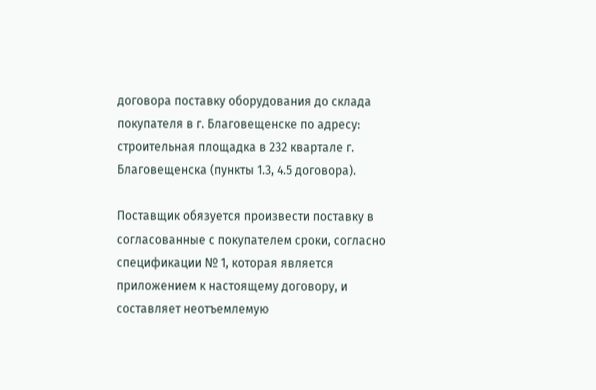договора поставку оборудования до склада покупателя в г. Благовещенске по адресу: строительная площадка в 232 квартале г. Благовещенска (пункты 1.3, 4.5 договора).

Поставщик обязуется произвести поставку в согласованные с покупателем сроки, согласно спецификации № 1, которая является приложением к настоящему договору, и составляет неотъемлемую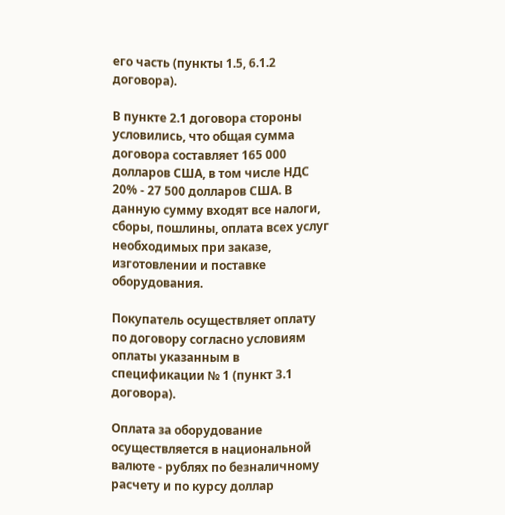его часть (пункты 1.5, 6.1.2 договора).

В пункте 2.1 договора стороны условились, что общая сумма договора составляет 165 000 долларов США, в том числе НДС 20% - 27 500 долларов США. В данную сумму входят все налоги, сборы, пошлины, оплата всех услуг необходимых при заказе, изготовлении и поставке оборудования.

Покупатель осуществляет оплату по договору согласно условиям оплаты указанным в спецификации № 1 (пункт 3.1 договора).

Оплата за оборудование осуществляется в национальной валюте - рублях по безналичному расчету и по курсу доллар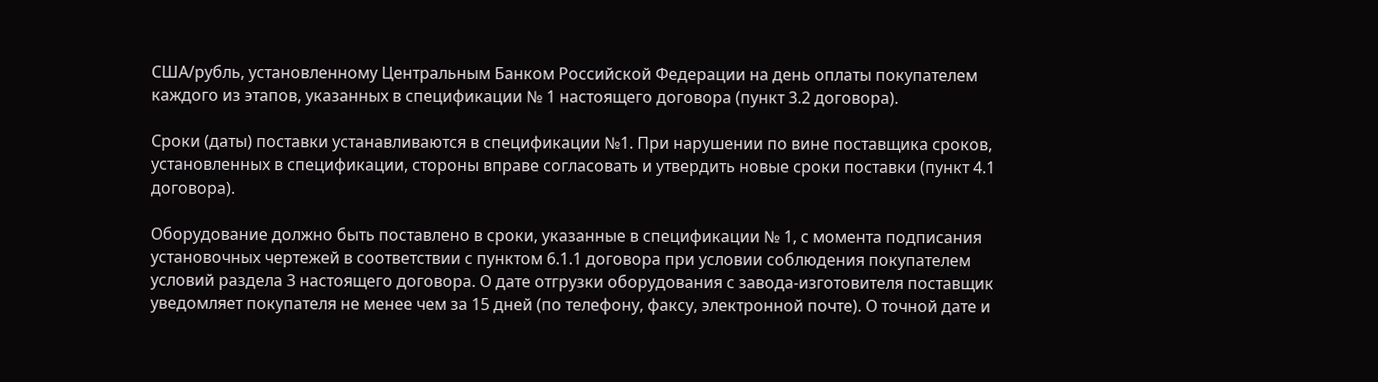США/рубль, установленному Центральным Банком Российской Федерации на день оплаты покупателем каждого из этапов, указанных в спецификации № 1 настоящего договора (пункт 3.2 договора).

Сроки (даты) поставки устанавливаются в спецификации №1. При нарушении по вине поставщика сроков, установленных в спецификации, стороны вправе согласовать и утвердить новые сроки поставки (пункт 4.1 договора).

Оборудование должно быть поставлено в сроки, указанные в спецификации № 1, с момента подписания установочных чертежей в соответствии с пунктом 6.1.1 договора при условии соблюдения покупателем условий раздела 3 настоящего договора. О дате отгрузки оборудования с завода-изготовителя поставщик уведомляет покупателя не менее чем за 15 дней (по телефону, факсу, электронной почте). О точной дате и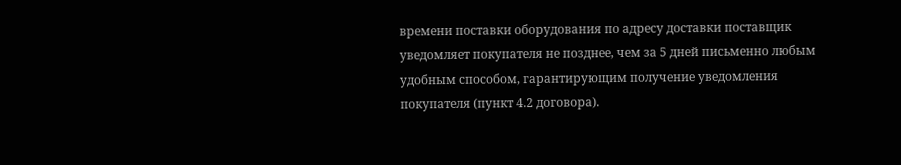времени поставки оборудования по адресу доставки поставщик уведомляет покупателя не позднее, чем за 5 дней письменно любым удобным способом, гарантирующим получение уведомления покупателя (пункт 4.2 договора).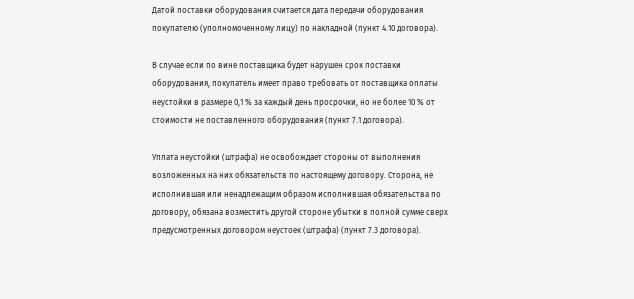Датой поставки оборудования считается дата передачи оборудования покупателю (уполномоченному лицу) по накладной (пункт 4.10 договора).

В случае если по вине поставщика будет нарушен срок поставки оборудования, покупатель имеет право требовать от поставщика оплаты неустойки в размере 0,1 % за каждый день просрочки, но не более 10 % от стоимости не поставленного оборудования (пункт 7.1 договора).

Уплата неустойки (штрафа) не освобождает стороны от выполнения возложенных на них обязательств по настоящему договору. Сторона, не исполнившая или ненадлежащим образом исполнившая обязательства по договору, обязана возместить другой стороне убытки в полной сумме сверх предусмотренных договором неустоек (штрафа) (пункт 7.3 договора).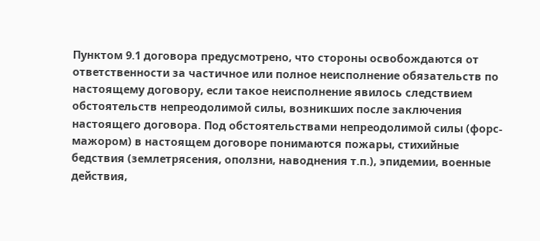Пунктом 9.1 договора предусмотрено, что стороны освобождаются от ответственности за частичное или полное неисполнение обязательств по настоящему договору, если такое неисполнение явилось следствием обстоятельств непреодолимой силы, возникших после заключения настоящего договора. Под обстоятельствами непреодолимой силы (форс- мажором) в настоящем договоре понимаются пожары, стихийные бедствия (землетрясения, оползни, наводнения т.п.), эпидемии, военные действия,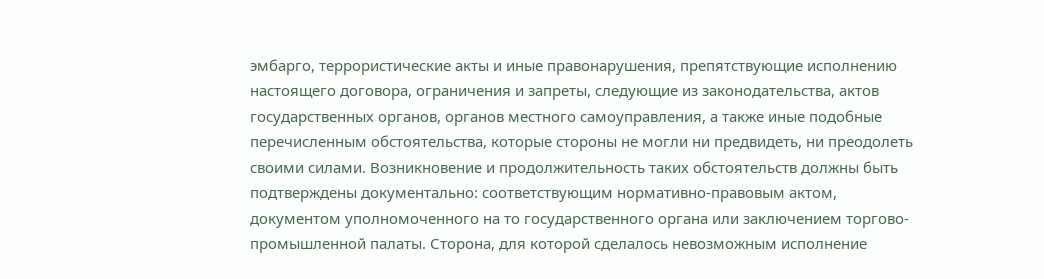эмбарго, террористические акты и иные правонарушения, препятствующие исполнению настоящего договора, ограничения и запреты, следующие из законодательства, актов государственных органов, органов местного самоуправления, а также иные подобные перечисленным обстоятельства, которые стороны не могли ни предвидеть, ни преодолеть своими силами. Возникновение и продолжительность таких обстоятельств должны быть подтверждены документально: соответствующим нормативно-правовым актом, документом уполномоченного на то государственного органа или заключением торгово-промышленной палаты. Сторона, для которой сделалось невозможным исполнение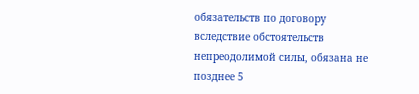обязательств по договору вследствие обстоятельств непреодолимой силы, обязана не позднее 5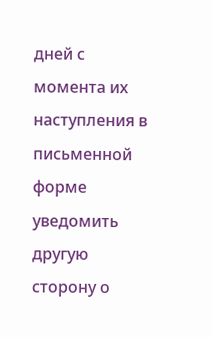дней с момента их наступления в письменной форме уведомить другую сторону о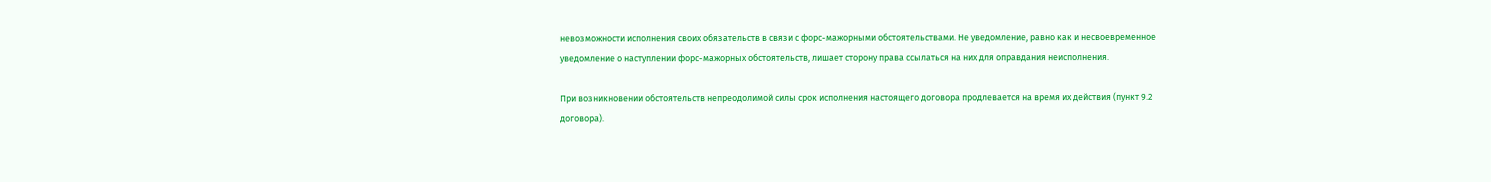невозможности исполнения своих обязательств в связи с форс-мажорными обстоятельствами. Не уведомление, равно как и несвоевременное уведомление о наступлении форс-мажорных обстоятельств, лишает сторону права ссылаться на них для оправдания неисполнения.

При возникновении обстоятельств непреодолимой силы срок исполнения настоящего договора продлевается на время их действия (пункт 9.2 договора).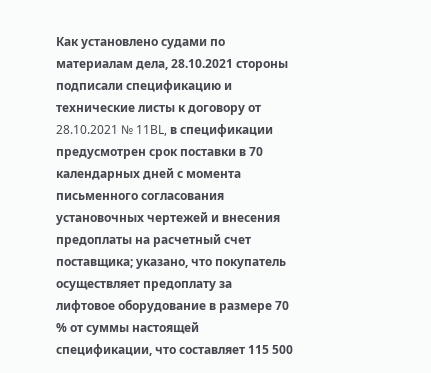Как установлено судами по материалам дела, 28.10.2021 стороны подписали спецификацию и технические листы к договору от 28.10.2021 № 11BL, в спецификации предусмотрен срок поставки в 70 календарных дней с момента письменного согласования установочных чертежей и внесения предоплаты на расчетный счет поставщика; указано, что покупатель осуществляет предоплату за лифтовое оборудование в размере 70 % от суммы настоящей спецификации, что составляет 115 500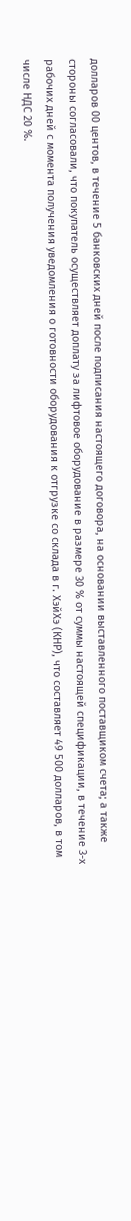долларов 00 центов, в течение 5 банковских дней после подписания настоящего договора, на основании выставленного поставщиком счета; а также стороны согласовали, что покупатель осуществляет доплату за лифтовое оборудование в размере 30 % от суммы настоящей спецификации, в течение 3-х рабочих дней с момента получения уведомления о готовности оборудования к отгрузке со склада в г. ХэйХэ (КНР), что составляет 49 500 долларов, в том числе НДС 20 %.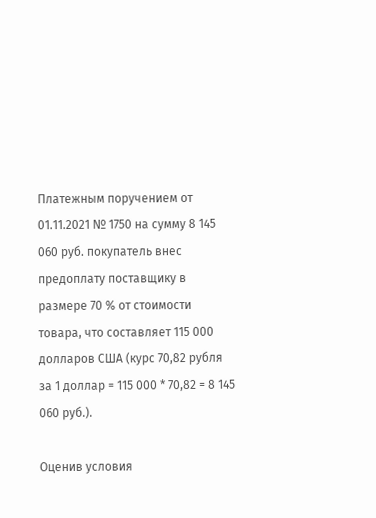Платежным поручением от 01.11.2021 № 1750 на сумму 8 145 060 руб. покупатель внес предоплату поставщику в размере 70 % от стоимости товара, что составляет 115 000 долларов США (курс 70,82 рубля за 1 доллар = 115 000 * 70,82 = 8 145 060 руб.).

Оценив условия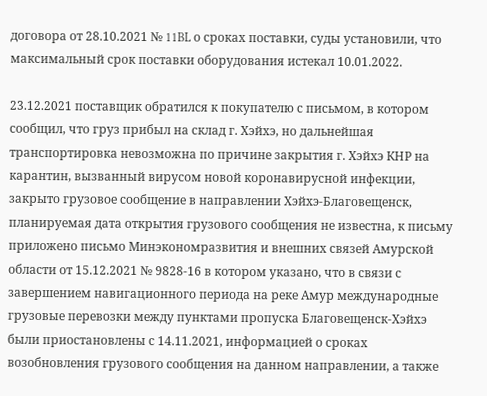договора от 28.10.2021 № 11BL о сроках поставки, суды установили, что максимальный срок поставки оборудования истекал 10.01.2022.

23.12.2021 поставщик обратился к покупателю с письмом, в котором сообщил, что груз прибыл на склад г. Хэйхэ, но дальнейшая транспортировка невозможна по причине закрытия г. Хэйхэ КНР на карантин, вызванный вирусом новой коронавирусной инфекции, закрыто грузовое сообщение в направлении Хэйхэ-Благовещенск, планируемая дата открытия грузового сообщения не известна, к письму приложено письмо Минэкономразвития и внешних связей Амурской области от 15.12.2021 № 9828-16 в котором указано, что в связи с завершением навигационного периода на реке Амур международные грузовые перевозки между пунктами пропуска Благовещенск-Хэйхэ были приостановлены с 14.11.2021, информацией о сроках возобновления грузового сообщения на данном направлении, а также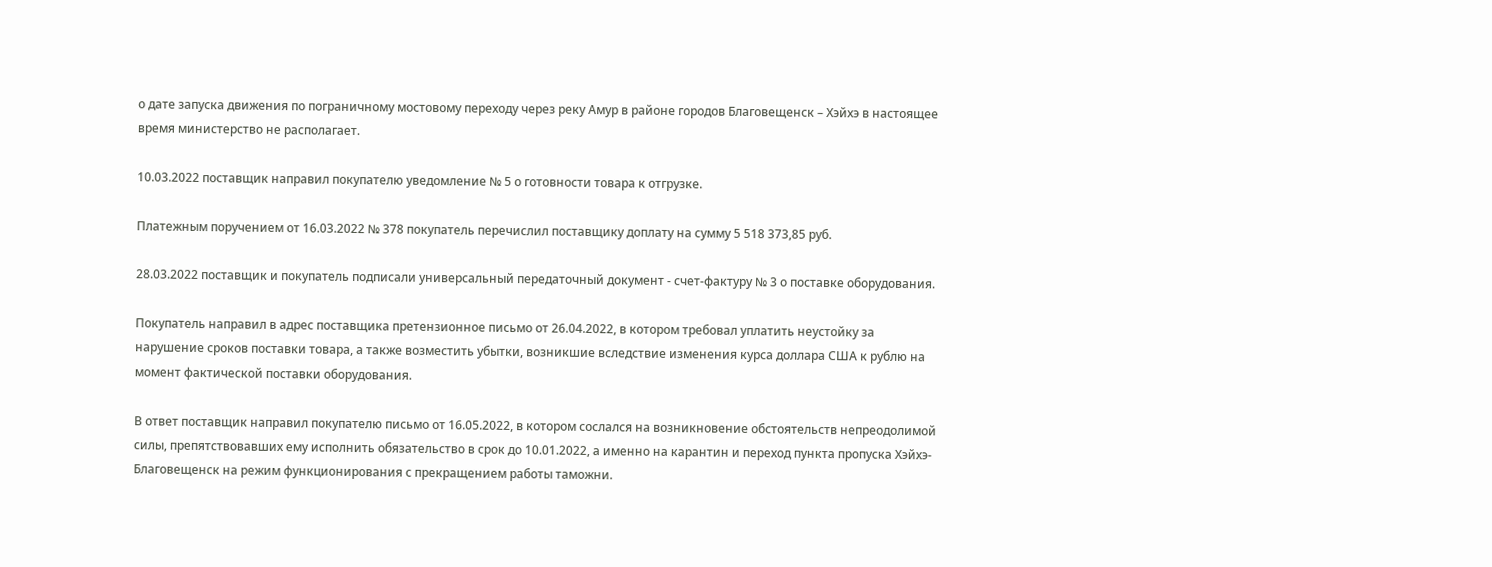о дате запуска движения по пограничному мостовому переходу через реку Амур в районе городов Благовещенск – Хэйхэ в настоящее время министерство не располагает.

10.03.2022 поставщик направил покупателю уведомление № 5 о готовности товара к отгрузке.

Платежным поручением от 16.03.2022 № 378 покупатель перечислил поставщику доплату на сумму 5 518 373,85 руб.

28.03.2022 поставщик и покупатель подписали универсальный передаточный документ - счет-фактуру № 3 о поставке оборудования.

Покупатель направил в адрес поставщика претензионное письмо от 26.04.2022, в котором требовал уплатить неустойку за нарушение сроков поставки товара, а также возместить убытки, возникшие вследствие изменения курса доллара США к рублю на момент фактической поставки оборудования.

В ответ поставщик направил покупателю письмо от 16.05.2022, в котором сослался на возникновение обстоятельств непреодолимой силы, препятствовавших ему исполнить обязательство в срок до 10.01.2022, а именно на карантин и переход пункта пропуска Хэйхэ-Благовещенск на режим функционирования с прекращением работы таможни.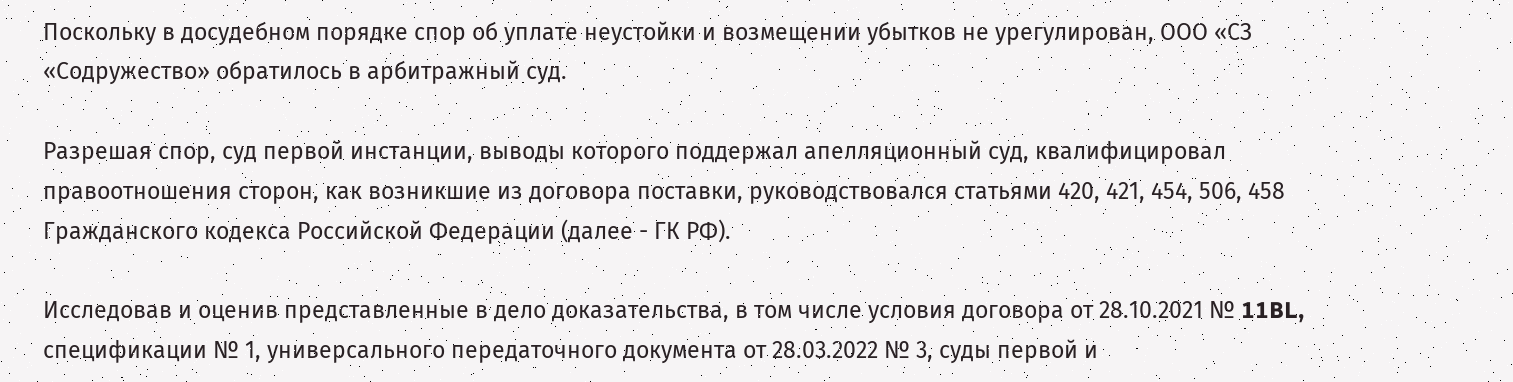Поскольку в досудебном порядке спор об уплате неустойки и возмещении убытков не урегулирован, ООО «СЗ «Содружество» обратилось в арбитражный суд.

Разрешая спор, суд первой инстанции, выводы которого поддержал апелляционный суд, квалифицировал правоотношения сторон, как возникшие из договора поставки, руководствовался статьями 420, 421, 454, 506, 458 Гражданского кодекса Российской Федерации (далее - ГК РФ).

Исследовав и оценив представленные в дело доказательства, в том числе условия договора от 28.10.2021 № 11BL, спецификации № 1, универсального передаточного документа от 28.03.2022 № 3, суды первой и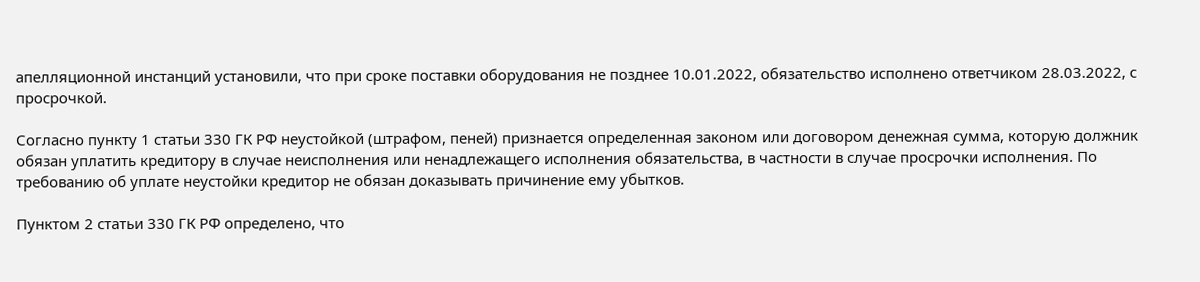апелляционной инстанций установили, что при сроке поставки оборудования не позднее 10.01.2022, обязательство исполнено ответчиком 28.03.2022, с просрочкой.

Согласно пункту 1 статьи 330 ГК РФ неустойкой (штрафом, пеней) признается определенная законом или договором денежная сумма, которую должник обязан уплатить кредитору в случае неисполнения или ненадлежащего исполнения обязательства, в частности в случае просрочки исполнения. По требованию об уплате неустойки кредитор не обязан доказывать причинение ему убытков.

Пунктом 2 статьи 330 ГК РФ определено, что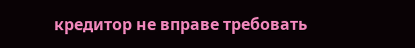кредитор не вправе требовать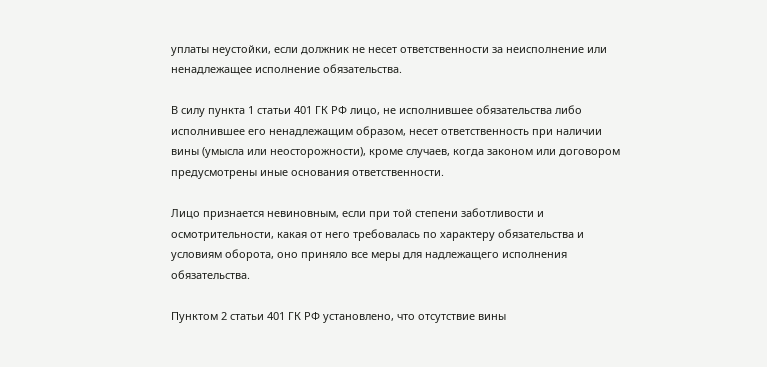уплаты неустойки, если должник не несет ответственности за неисполнение или ненадлежащее исполнение обязательства.

В силу пункта 1 статьи 401 ГК РФ лицо, не исполнившее обязательства либо исполнившее его ненадлежащим образом, несет ответственность при наличии вины (умысла или неосторожности), кроме случаев, когда законом или договором предусмотрены иные основания ответственности.

Лицо признается невиновным, если при той степени заботливости и осмотрительности, какая от него требовалась по характеру обязательства и условиям оборота, оно приняло все меры для надлежащего исполнения обязательства.

Пунктом 2 статьи 401 ГК РФ установлено, что отсутствие вины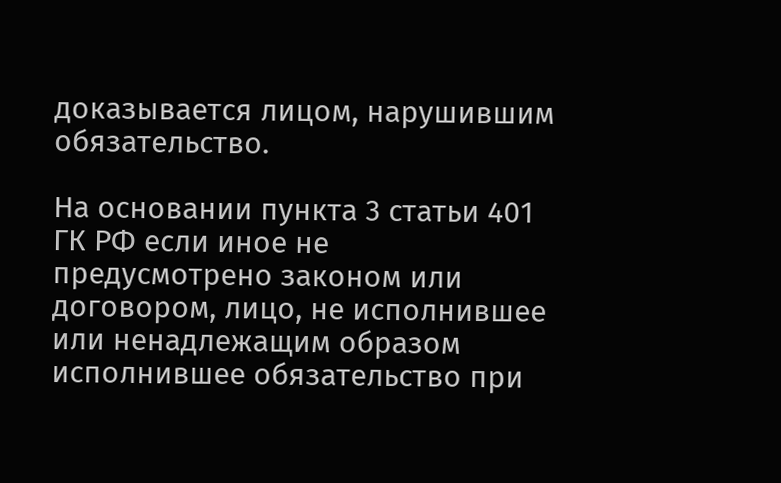доказывается лицом, нарушившим обязательство.

На основании пункта 3 статьи 401 ГК РФ если иное не предусмотрено законом или договором, лицо, не исполнившее или ненадлежащим образом исполнившее обязательство при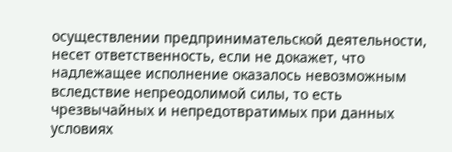осуществлении предпринимательской деятельности, несет ответственность, если не докажет, что надлежащее исполнение оказалось невозможным вследствие непреодолимой силы, то есть чрезвычайных и непредотвратимых при данных условиях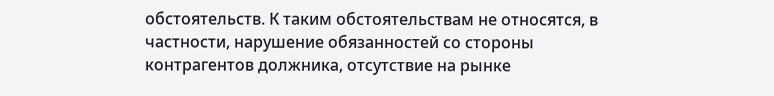обстоятельств. К таким обстоятельствам не относятся, в частности, нарушение обязанностей со стороны контрагентов должника, отсутствие на рынке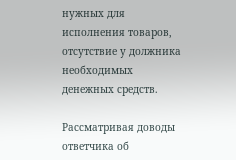нужных для исполнения товаров, отсутствие у должника необходимых денежных средств.

Рассматривая доводы ответчика об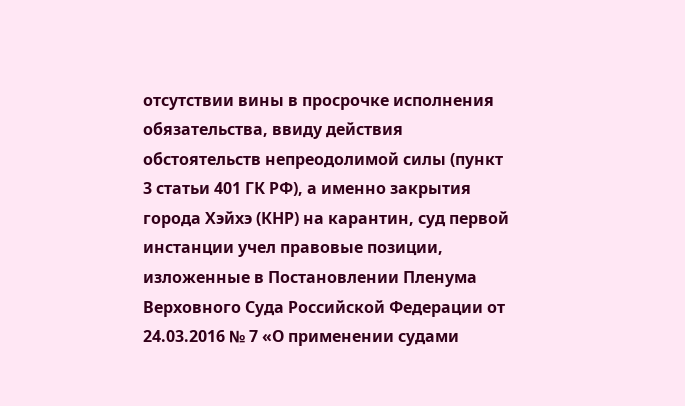отсутствии вины в просрочке исполнения обязательства, ввиду действия обстоятельств непреодолимой силы (пункт 3 статьи 401 ГК РФ), а именно закрытия города Хэйхэ (КНР) на карантин, суд первой инстанции учел правовые позиции, изложенные в Постановлении Пленума Верховного Суда Российской Федерации от 24.03.2016 № 7 «О применении судами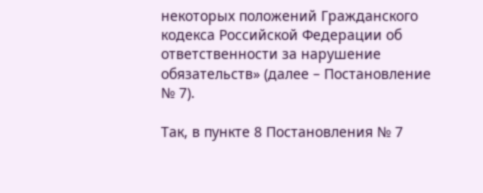некоторых положений Гражданского кодекса Российской Федерации об ответственности за нарушение обязательств» (далее – Постановление № 7).

Так, в пункте 8 Постановления № 7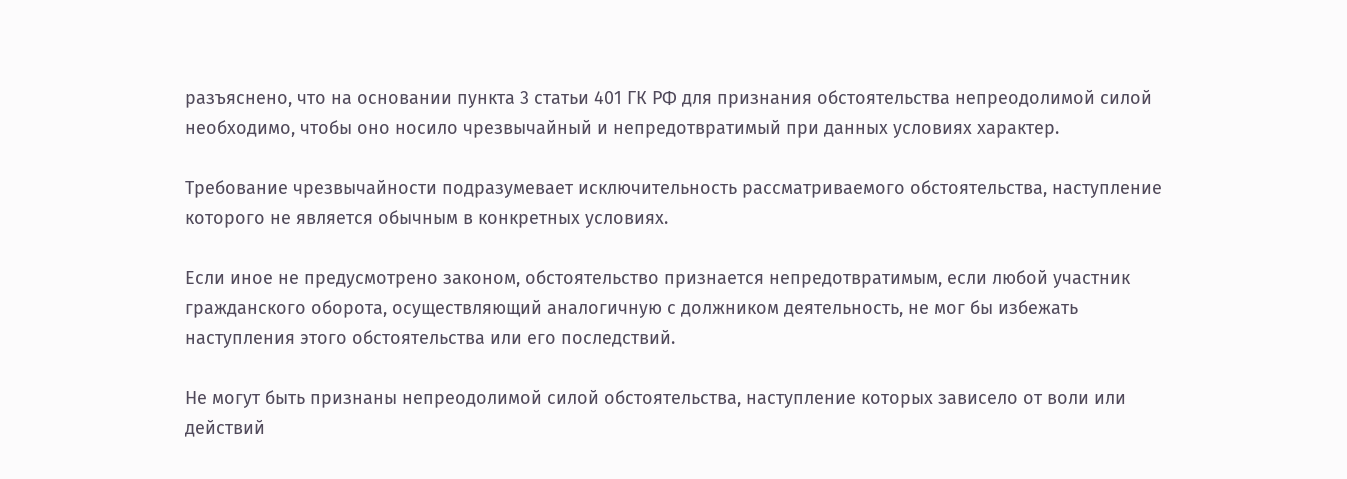разъяснено, что на основании пункта 3 статьи 401 ГК РФ для признания обстоятельства непреодолимой силой необходимо, чтобы оно носило чрезвычайный и непредотвратимый при данных условиях характер.

Требование чрезвычайности подразумевает исключительность рассматриваемого обстоятельства, наступление которого не является обычным в конкретных условиях.

Если иное не предусмотрено законом, обстоятельство признается непредотвратимым, если любой участник гражданского оборота, осуществляющий аналогичную с должником деятельность, не мог бы избежать наступления этого обстоятельства или его последствий.

Не могут быть признаны непреодолимой силой обстоятельства, наступление которых зависело от воли или действий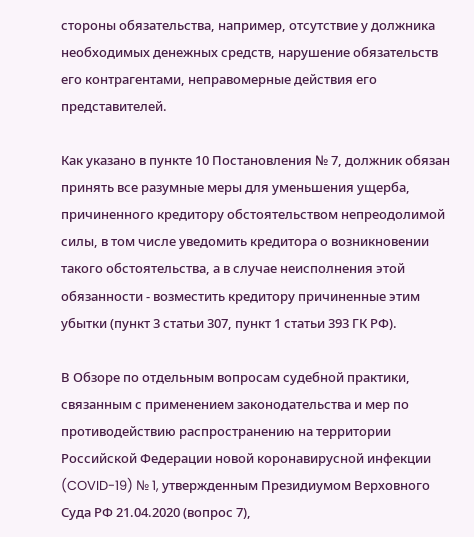стороны обязательства, например, отсутствие у должника необходимых денежных средств, нарушение обязательств его контрагентами, неправомерные действия его представителей.

Как указано в пункте 10 Постановления № 7, должник обязан принять все разумные меры для уменьшения ущерба, причиненного кредитору обстоятельством непреодолимой силы, в том числе уведомить кредитора о возникновении такого обстоятельства, а в случае неисполнения этой обязанности - возместить кредитору причиненные этим убытки (пункт 3 статьи 307, пункт 1 статьи 393 ГК РФ).

В Обзоре по отдельным вопросам судебной практики, связанным с применением законодательства и мер по противодействию распространению на территории Российской Федерации новой коронавирусной инфекции (COVID-19) № 1, утвержденным Президиумом Верховного Суда РФ 21.04.2020 (вопрос 7),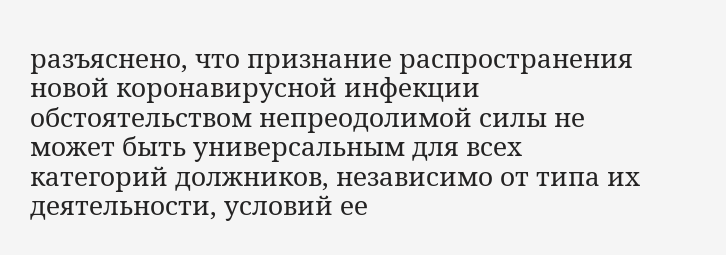разъяснено, что признание распространения новой коронавирусной инфекции обстоятельством непреодолимой силы не может быть универсальным для всех категорий должников, независимо от типа их деятельности, условий ее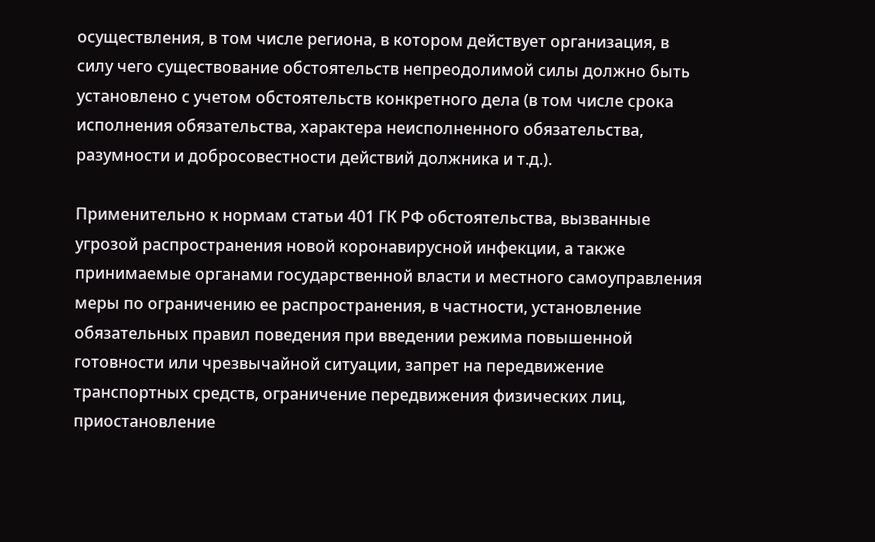осуществления, в том числе региона, в котором действует организация, в силу чего существование обстоятельств непреодолимой силы должно быть установлено с учетом обстоятельств конкретного дела (в том числе срока исполнения обязательства, характера неисполненного обязательства, разумности и добросовестности действий должника и т.д.).

Применительно к нормам статьи 401 ГК РФ обстоятельства, вызванные угрозой распространения новой коронавирусной инфекции, а также принимаемые органами государственной власти и местного самоуправления меры по ограничению ее распространения, в частности, установление обязательных правил поведения при введении режима повышенной готовности или чрезвычайной ситуации, запрет на передвижение транспортных средств, ограничение передвижения физических лиц, приостановление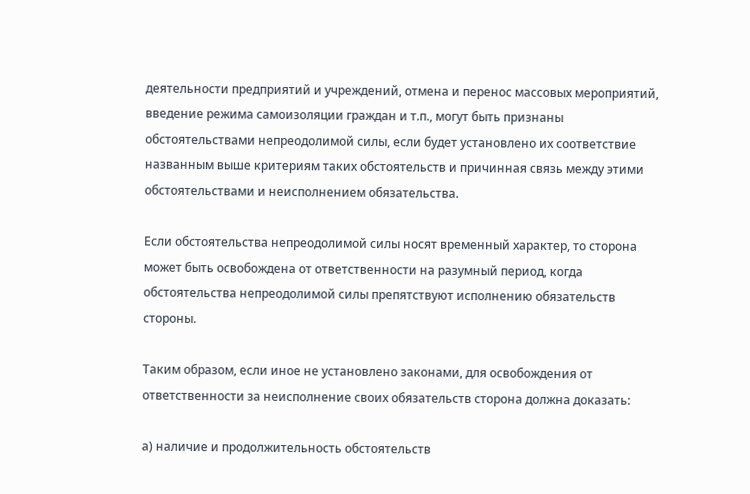деятельности предприятий и учреждений, отмена и перенос массовых мероприятий, введение режима самоизоляции граждан и т.п., могут быть признаны обстоятельствами непреодолимой силы, если будет установлено их соответствие названным выше критериям таких обстоятельств и причинная связь между этими обстоятельствами и неисполнением обязательства.

Если обстоятельства непреодолимой силы носят временный характер, то сторона может быть освобождена от ответственности на разумный период, когда обстоятельства непреодолимой силы препятствуют исполнению обязательств стороны.

Таким образом, если иное не установлено законами, для освобождения от ответственности за неисполнение своих обязательств сторона должна доказать:

а) наличие и продолжительность обстоятельств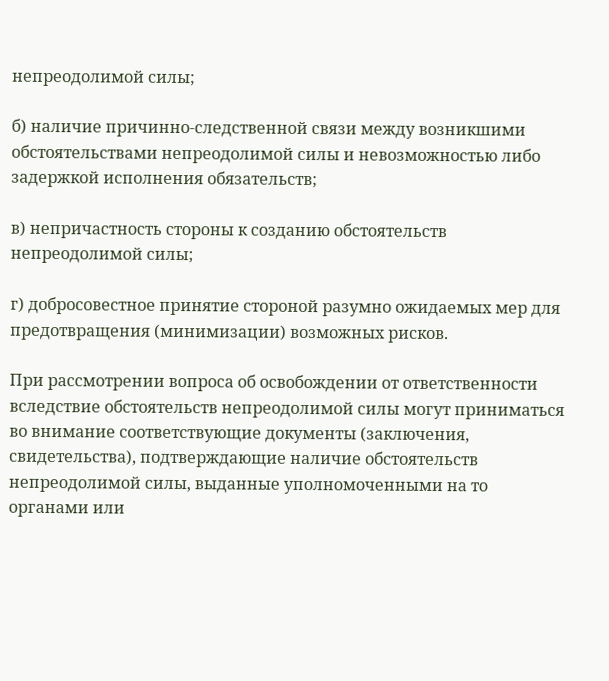непреодолимой силы;

б) наличие причинно-следственной связи между возникшими обстоятельствами непреодолимой силы и невозможностью либо задержкой исполнения обязательств;

в) непричастность стороны к созданию обстоятельств непреодолимой силы;

г) добросовестное принятие стороной разумно ожидаемых мер для предотвращения (минимизации) возможных рисков.

При рассмотрении вопроса об освобождении от ответственности вследствие обстоятельств непреодолимой силы могут приниматься во внимание соответствующие документы (заключения, свидетельства), подтверждающие наличие обстоятельств непреодолимой силы, выданные уполномоченными на то органами или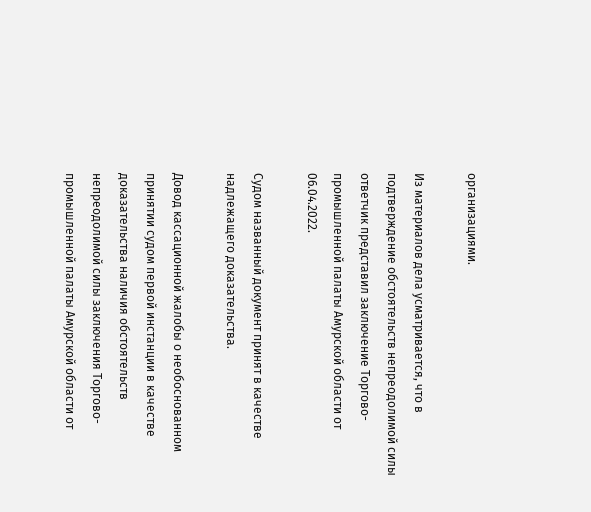организациями.

Из материалов дела усматривается, что в подтверждение обстоятельств непреодолимой силы ответчик представил заключение Торгово-промышленной палаты Амурской области от 06.04.2022.

Судом названный документ принят в качестве надлежащего доказательства.

Довод кассационной жалобы о необоснованном принятии судом первой инстанции в качестве доказательства наличия обстоятельств непреодолимой силы заключения Торгово-промышленной палаты Амурской области от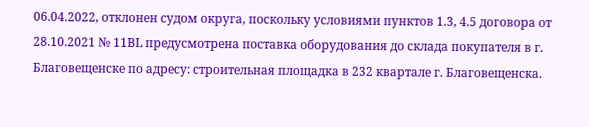06.04.2022, отклонен судом округа, поскольку условиями пунктов 1.3, 4.5 договора от 28.10.2021 № 11BL предусмотрена поставка оборудования до склада покупателя в г. Благовещенске по адресу: строительная площадка в 232 квартале г. Благовещенска.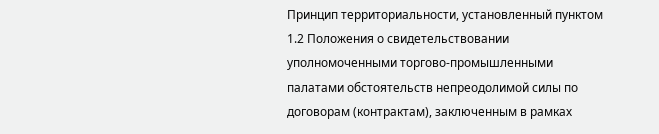Принцип территориальности, установленный пунктом 1.2 Положения о свидетельствовании уполномоченными торгово-промышленными палатами обстоятельств непреодолимой силы по договорам (контрактам), заключенным в рамках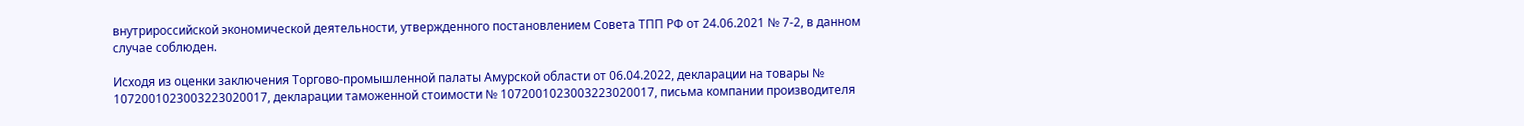внутрироссийской экономической деятельности, утвержденного постановлением Совета ТПП РФ от 24.06.2021 № 7-2, в данном случае соблюден.

Исходя из оценки заключения Торгово-промышленной палаты Амурской области от 06.04.2022, декларации на товары № 1072001023003223020017, декларации таможенной стоимости № 1072001023003223020017, письма компании производителя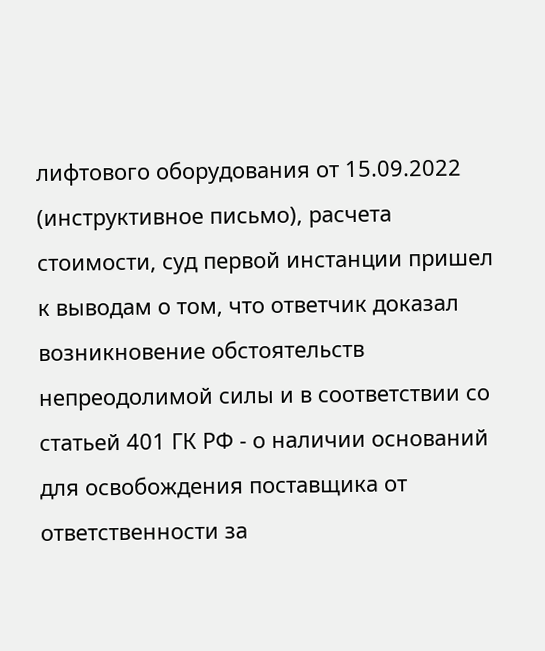лифтового оборудования от 15.09.2022 (инструктивное письмо), расчета стоимости, суд первой инстанции пришел к выводам о том, что ответчик доказал возникновение обстоятельств непреодолимой силы и в соответствии со статьей 401 ГК РФ - о наличии оснований для освобождения поставщика от ответственности за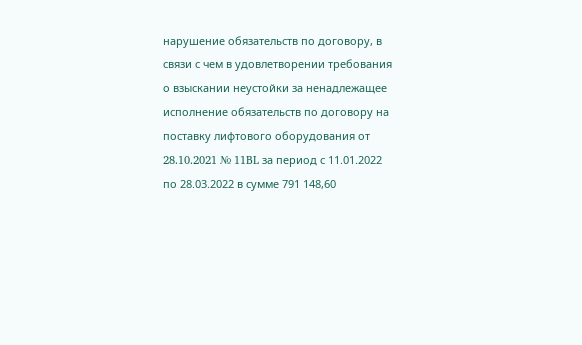нарушение обязательств по договору, в связи с чем в удовлетворении требования о взыскании неустойки за ненадлежащее исполнение обязательств по договору на поставку лифтового оборудования от 28.10.2021 № 11BL за период с 11.01.2022 по 28.03.2022 в сумме 791 148,60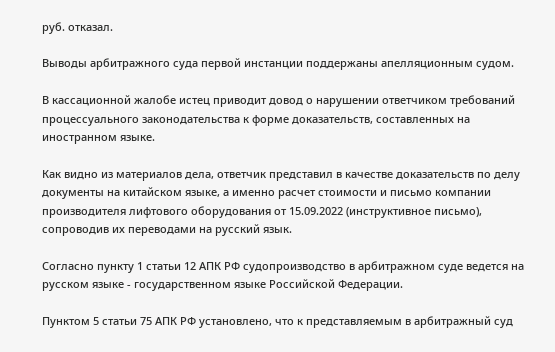руб. отказал.

Выводы арбитражного суда первой инстанции поддержаны апелляционным судом.

В кассационной жалобе истец приводит довод о нарушении ответчиком требований процессуального законодательства к форме доказательств, составленных на иностранном языке.

Как видно из материалов дела, ответчик представил в качестве доказательств по делу документы на китайском языке, а именно расчет стоимости и письмо компании производителя лифтового оборудования от 15.09.2022 (инструктивное письмо), сопроводив их переводами на русский язык.

Согласно пункту 1 статьи 12 АПК РФ судопроизводство в арбитражном суде ведется на русском языке - государственном языке Российской Федерации.

Пунктом 5 статьи 75 АПК РФ установлено, что к представляемым в арбитражный суд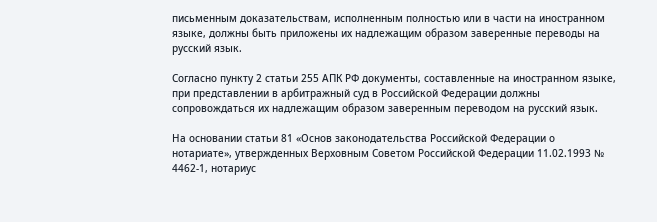письменным доказательствам, исполненным полностью или в части на иностранном языке, должны быть приложены их надлежащим образом заверенные переводы на русский язык.

Согласно пункту 2 статьи 255 АПК РФ документы, составленные на иностранном языке, при представлении в арбитражный суд в Российской Федерации должны сопровождаться их надлежащим образом заверенным переводом на русский язык.

На основании статьи 81 «Основ законодательства Российской Федерации о нотариате», утвержденных Верховным Советом Российской Федерации 11.02.1993 № 4462-1, нотариус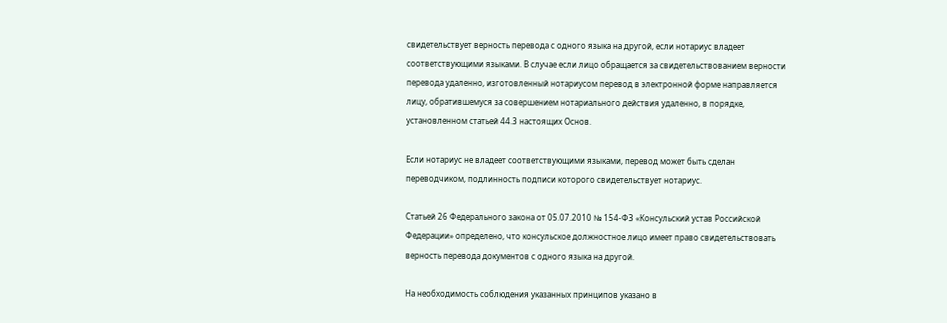свидетельствует верность перевода с одного языка на другой, если нотариус владеет соответствующими языками. В случае если лицо обращается за свидетельствованием верности перевода удаленно, изготовленный нотариусом перевод в электронной форме направляется лицу, обратившемуся за совершением нотариального действия удаленно, в порядке, установленном статьей 44.3 настоящих Основ.

Если нотариус не владеет соответствующими языками, перевод может быть сделан переводчиком, подлинность подписи которого свидетельствует нотариус.

Статьей 26 Федерального закона от 05.07.2010 № 154-ФЗ «Консульский устав Российской Федерации» определено, что консульское должностное лицо имеет право свидетельствовать верность перевода документов с одного языка на другой.

На необходимость соблюдения указанных принципов указано в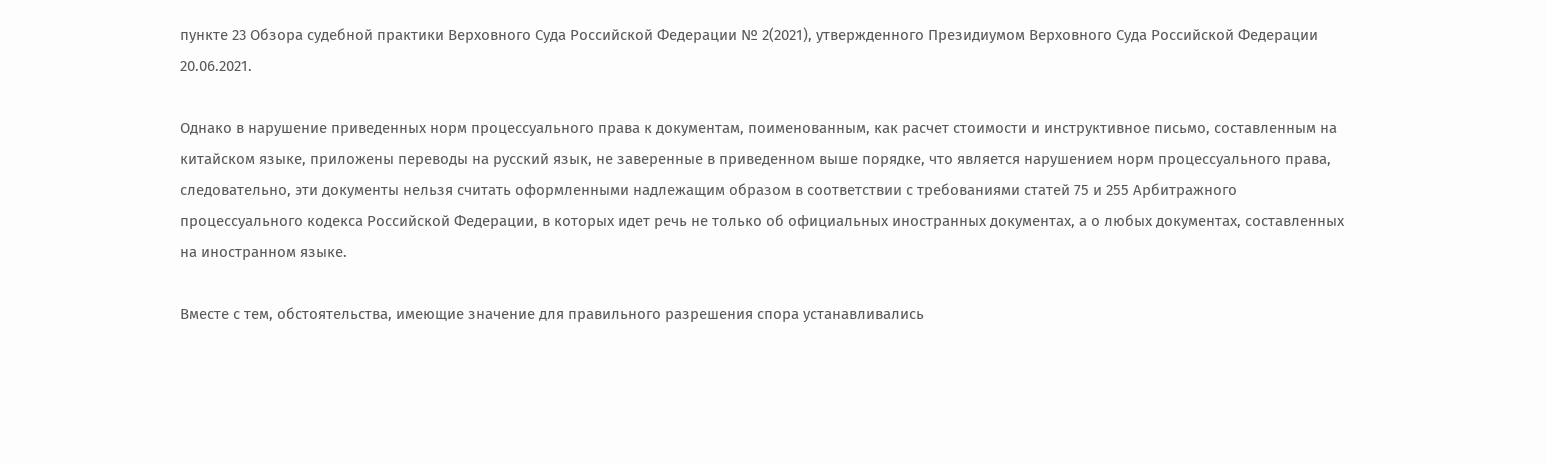пункте 23 Обзора судебной практики Верховного Суда Российской Федерации № 2(2021), утвержденного Президиумом Верховного Суда Российской Федерации 20.06.2021.

Однако в нарушение приведенных норм процессуального права к документам, поименованным, как расчет стоимости и инструктивное письмо, составленным на китайском языке, приложены переводы на русский язык, не заверенные в приведенном выше порядке, что является нарушением норм процессуального права, следовательно, эти документы нельзя считать оформленными надлежащим образом в соответствии с требованиями статей 75 и 255 Арбитражного процессуального кодекса Российской Федерации, в которых идет речь не только об официальных иностранных документах, а о любых документах, составленных на иностранном языке.

Вместе с тем, обстоятельства, имеющие значение для правильного разрешения спора устанавливались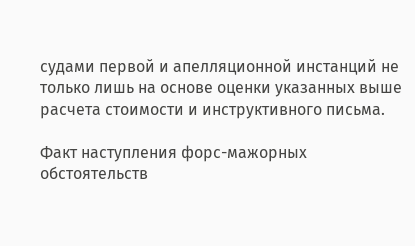судами первой и апелляционной инстанций не только лишь на основе оценки указанных выше расчета стоимости и инструктивного письма.

Факт наступления форс-мажорных обстоятельств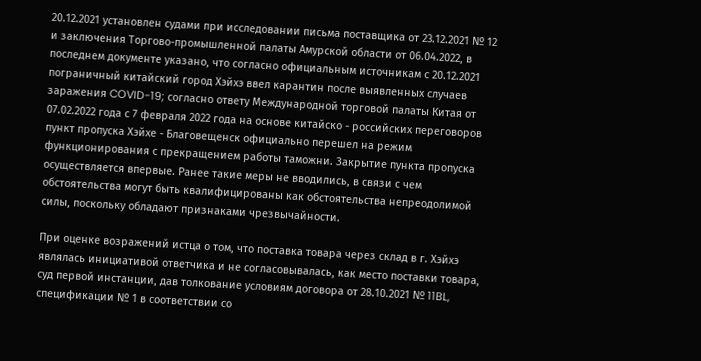20.12.2021 установлен судами при исследовании письма поставщика от 23.12.2021 № 12 и заключения Торгово-промышленной палаты Амурской области от 06.04.2022, в последнем документе указано, что согласно официальным источникам с 20.12.2021 пограничный китайский город Хэйхэ ввел карантин после выявленных случаев заражения COVID-19; согласно ответу Международной торговой палаты Китая от 07.02.2022 года с 7 февраля 2022 года на основе китайско - российских переговоров пункт пропуска Хэйхе - Благовещенск официально перешел на режим функционирования с прекращением работы таможни. Закрытие пункта пропуска осуществляется впервые. Ранее такие меры не вводились, в связи с чем обстоятельства могут быть квалифицированы как обстоятельства непреодолимой силы, поскольку обладают признаками чрезвычайности.

При оценке возражений истца о том, что поставка товара через склад в г. Хэйхэ являлась инициативой ответчика и не согласовывалась, как место поставки товара, суд первой инстанции, дав толкование условиям договора от 28.10.2021 № 11BL, спецификации № 1 в соответствии со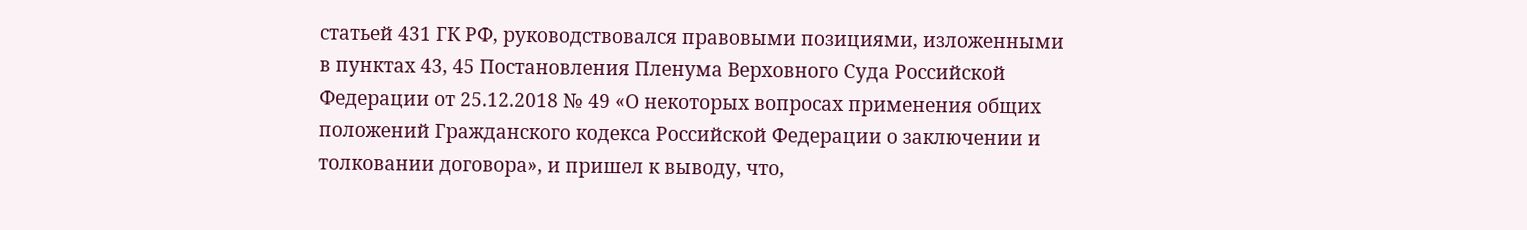статьей 431 ГК РФ, руководствовался правовыми позициями, изложенными в пунктах 43, 45 Постановления Пленума Верховного Суда Российской Федерации от 25.12.2018 № 49 «О некоторых вопросах применения общих положений Гражданского кодекса Российской Федерации о заключении и толковании договора», и пришел к выводу, что,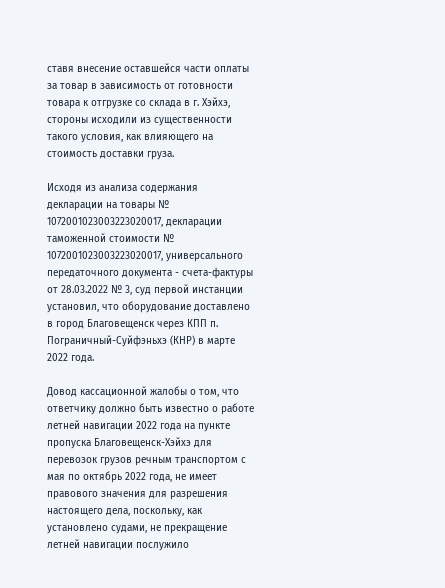ставя внесение оставшейся части оплаты за товар в зависимость от готовности товара к отгрузке со склада в г. Хэйхэ, стороны исходили из существенности такого условия, как влияющего на стоимость доставки груза.

Исходя из анализа содержания декларации на товары № 1072001023003223020017, декларации таможенной стоимости № 1072001023003223020017, универсального передаточного документа - счета-фактуры от 28.03.2022 № 3, суд первой инстанции установил, что оборудование доставлено в город Благовещенск через КПП п. Пограничный-Суйфэньхэ (КНР) в марте 2022 года.

Довод кассационной жалобы о том, что ответчику должно быть известно о работе летней навигации 2022 года на пункте пропуска Благовещенск-Хэйхэ для перевозок грузов речным транспортом с мая по октябрь 2022 года, не имеет правового значения для разрешения настоящего дела, поскольку, как установлено судами, не прекращение летней навигации послужило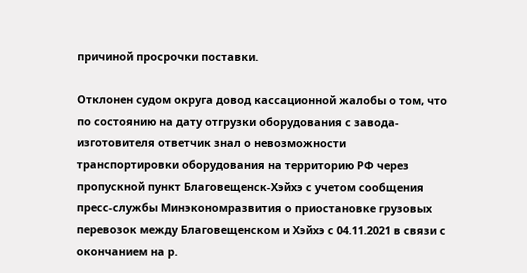причиной просрочки поставки.

Отклонен судом округа довод кассационной жалобы о том, что по состоянию на дату отгрузки оборудования с завода-изготовителя ответчик знал о невозможности транспортировки оборудования на территорию РФ через пропускной пункт Благовещенск-Хэйхэ с учетом сообщения пресс-службы Минэкономразвития о приостановке грузовых перевозок между Благовещенском и Хэйхэ с 04.11.2021 в связи с окончанием на р.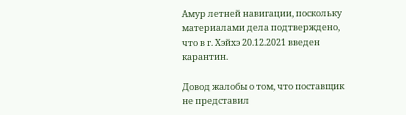Амур летней навигации, поскольку материалами дела подтверждено, что в г. Хэйхэ 20.12.2021 введен карантин.

Довод жалобы о том, что поставщик не представил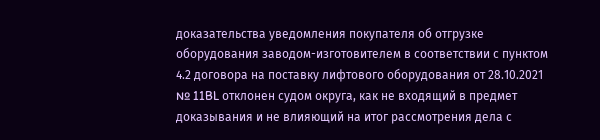доказательства уведомления покупателя об отгрузке оборудования заводом-изготовителем в соответствии с пунктом 4.2 договора на поставку лифтового оборудования от 28.10.2021 № 11BL отклонен судом округа, как не входящий в предмет доказывания и не влияющий на итог рассмотрения дела с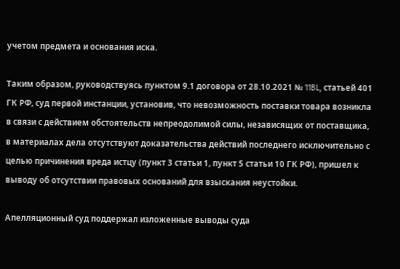учетом предмета и основания иска.

Таким образом, руководствуясь пунктом 9.1 договора от 28.10.2021 № 11BL, статьей 401 ГК РФ, суд первой инстанции, установив, что невозможность поставки товара возникла в связи с действием обстоятельств непреодолимой силы, независящих от поставщика, в материалах дела отсутствуют доказательства действий последнего исключительно с целью причинения вреда истцу (пункт 3 статьи 1, пункт 5 статьи 10 ГК РФ), пришел к выводу об отсутствии правовых оснований для взыскания неустойки.

Апелляционный суд поддержал изложенные выводы суда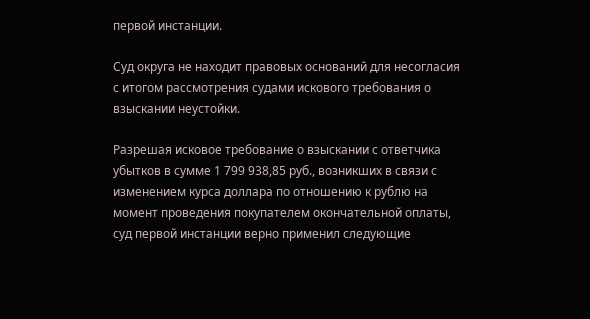первой инстанции.

Суд округа не находит правовых оснований для несогласия с итогом рассмотрения судами искового требования о взыскании неустойки.

Разрешая исковое требование о взыскании с ответчика убытков в сумме 1 799 938,85 руб., возникших в связи с изменением курса доллара по отношению к рублю на момент проведения покупателем окончательной оплаты, суд первой инстанции верно применил следующие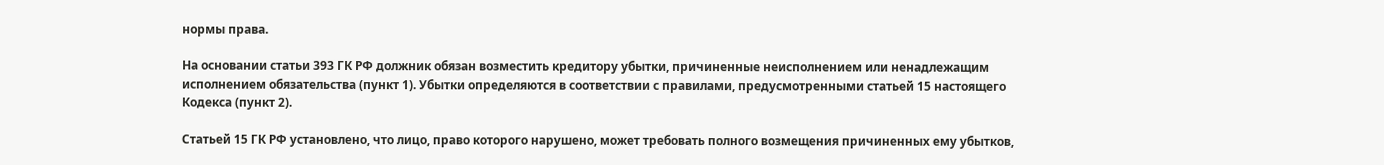нормы права.

На основании статьи 393 ГК РФ должник обязан возместить кредитору убытки, причиненные неисполнением или ненадлежащим исполнением обязательства (пункт 1). Убытки определяются в соответствии с правилами, предусмотренными статьей 15 настоящего Кодекса (пункт 2).

Статьей 15 ГК РФ установлено, что лицо, право которого нарушено, может требовать полного возмещения причиненных ему убытков,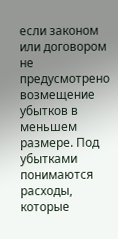если законом или договором не предусмотрено возмещение убытков в меньшем размере. Под убытками понимаются расходы, которые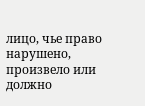лицо, чье право нарушено, произвело или должно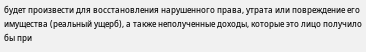будет произвести для восстановления нарушенного права, утрата или повреждение его имущества (реальный ущерб), а также неполученные доходы, которые это лицо получило бы при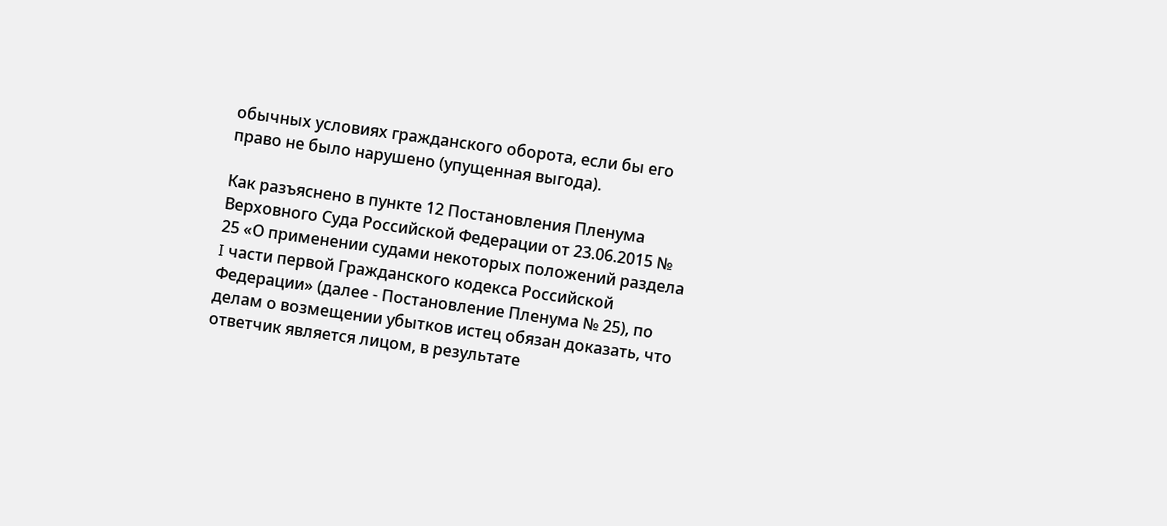обычных условиях гражданского оборота, если бы его право не было нарушено (упущенная выгода).

Как разъяснено в пункте 12 Постановления Пленума Верховного Суда Российской Федерации от 23.06.2015 № 25 «О применении судами некоторых положений раздела I части первой Гражданского кодекса Российской Федерации» (далее - Постановление Пленума № 25), по делам о возмещении убытков истец обязан доказать, что ответчик является лицом, в результате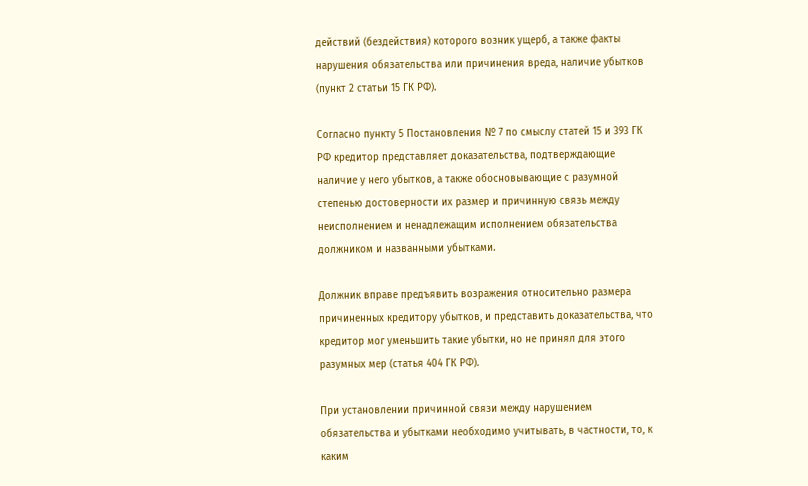действий (бездействия) которого возник ущерб, а также факты нарушения обязательства или причинения вреда, наличие убытков (пункт 2 статьи 15 ГК РФ).

Согласно пункту 5 Постановления № 7 по смыслу статей 15 и 393 ГК РФ кредитор представляет доказательства, подтверждающие наличие у него убытков, а также обосновывающие с разумной степенью достоверности их размер и причинную связь между неисполнением и ненадлежащим исполнением обязательства должником и названными убытками.

Должник вправе предъявить возражения относительно размера причиненных кредитору убытков, и представить доказательства, что кредитор мог уменьшить такие убытки, но не принял для этого разумных мер (статья 404 ГК РФ).

При установлении причинной связи между нарушением обязательства и убытками необходимо учитывать, в частности, то, к каким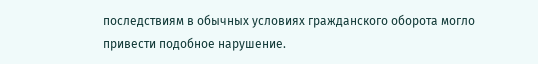последствиям в обычных условиях гражданского оборота могло привести подобное нарушение.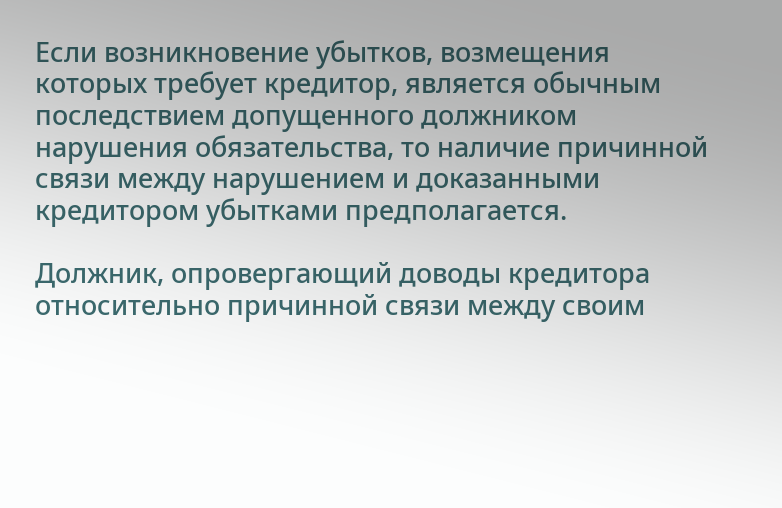Если возникновение убытков, возмещения которых требует кредитор, является обычным последствием допущенного должником нарушения обязательства, то наличие причинной связи между нарушением и доказанными кредитором убытками предполагается.

Должник, опровергающий доводы кредитора относительно причинной связи между своим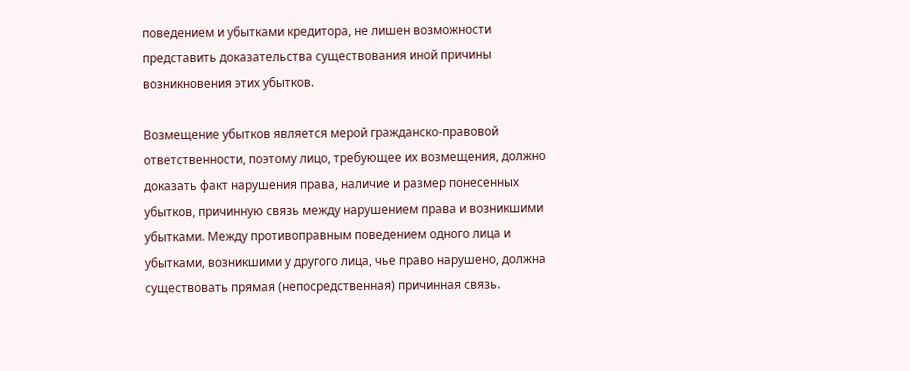поведением и убытками кредитора, не лишен возможности представить доказательства существования иной причины возникновения этих убытков.

Возмещение убытков является мерой гражданско-правовой ответственности, поэтому лицо, требующее их возмещения, должно доказать факт нарушения права, наличие и размер понесенных убытков, причинную связь между нарушением права и возникшими убытками. Между противоправным поведением одного лица и убытками, возникшими у другого лица, чье право нарушено, должна существовать прямая (непосредственная) причинная связь.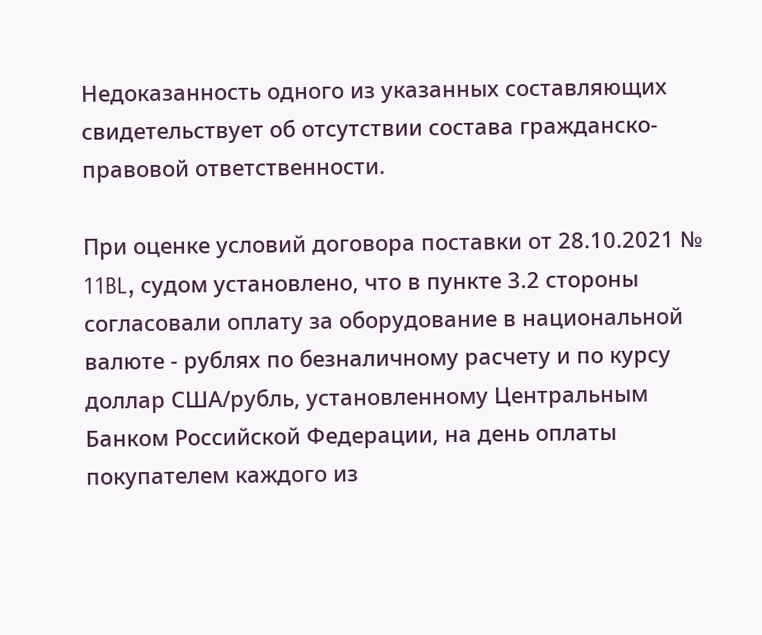Недоказанность одного из указанных составляющих свидетельствует об отсутствии состава гражданско-правовой ответственности.

При оценке условий договора поставки от 28.10.2021 № 11BL, судом установлено, что в пункте 3.2 стороны согласовали оплату за оборудование в национальной валюте - рублях по безналичному расчету и по курсу доллар США/рубль, установленному Центральным Банком Российской Федерации, на день оплаты покупателем каждого из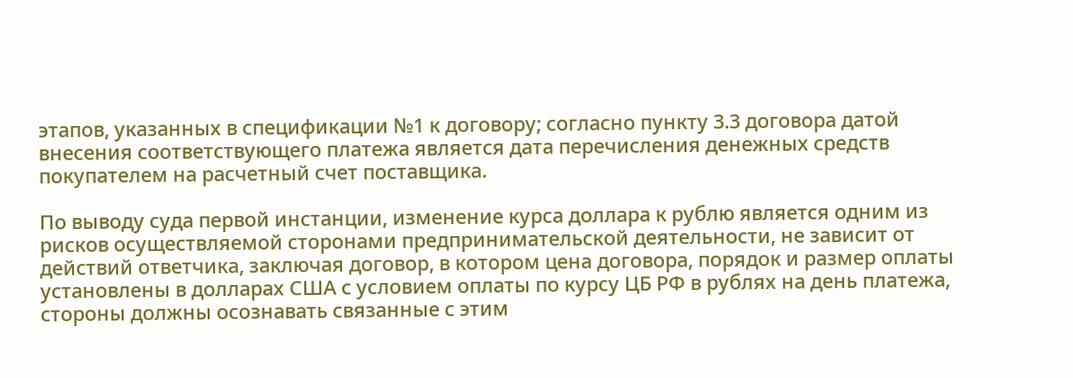этапов, указанных в спецификации №1 к договору; согласно пункту 3.3 договора датой внесения соответствующего платежа является дата перечисления денежных средств покупателем на расчетный счет поставщика.

По выводу суда первой инстанции, изменение курса доллара к рублю является одним из рисков осуществляемой сторонами предпринимательской деятельности, не зависит от действий ответчика, заключая договор, в котором цена договора, порядок и размер оплаты установлены в долларах США с условием оплаты по курсу ЦБ РФ в рублях на день платежа, стороны должны осознавать связанные с этим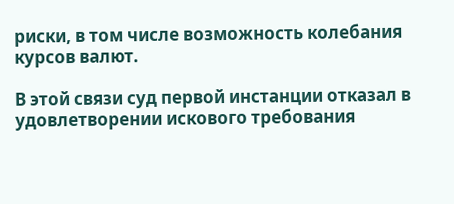риски, в том числе возможность колебания курсов валют.

В этой связи суд первой инстанции отказал в удовлетворении искового требования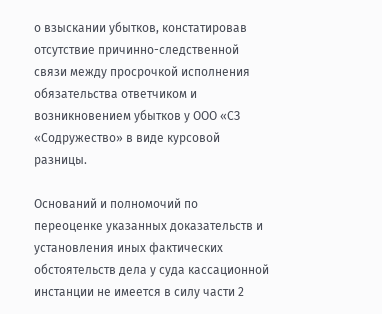о взыскании убытков, констатировав отсутствие причинно-следственной связи между просрочкой исполнения обязательства ответчиком и возникновением убытков у ООО «СЗ «Содружество» в виде курсовой разницы.

Оснований и полномочий по переоценке указанных доказательств и установления иных фактических обстоятельств дела у суда кассационной инстанции не имеется в силу части 2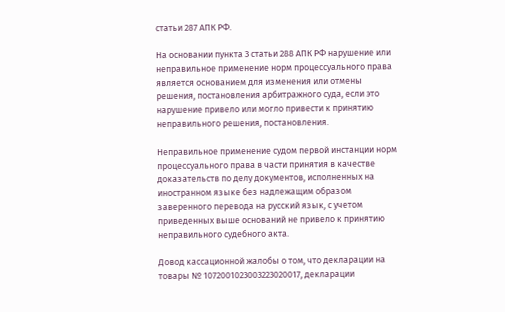статьи 287 АПК РФ.

На основании пункта 3 статьи 288 АПК РФ нарушение или неправильное применение норм процессуального права является основанием для изменения или отмены решения, постановления арбитражного суда, если это нарушение привело или могло привести к принятию неправильного решения, постановления.

Неправильное применение судом первой инстанции норм процессуального права в части принятия в качестве доказательств по делу документов, исполненных на иностранном языке без надлежащим образом заверенного перевода на русский язык, с учетом приведенных выше оснований не привело к принятию неправильного судебного акта.

Довод кассационной жалобы о том, что декларации на товары № 1072001023003223020017, декларации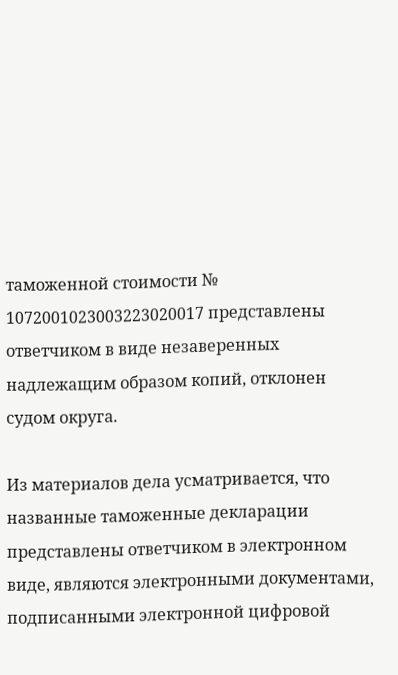таможенной стоимости № 1072001023003223020017 представлены ответчиком в виде незаверенных надлежащим образом копий, отклонен судом округа.

Из материалов дела усматривается, что названные таможенные декларации представлены ответчиком в электронном виде, являются электронными документами, подписанными электронной цифровой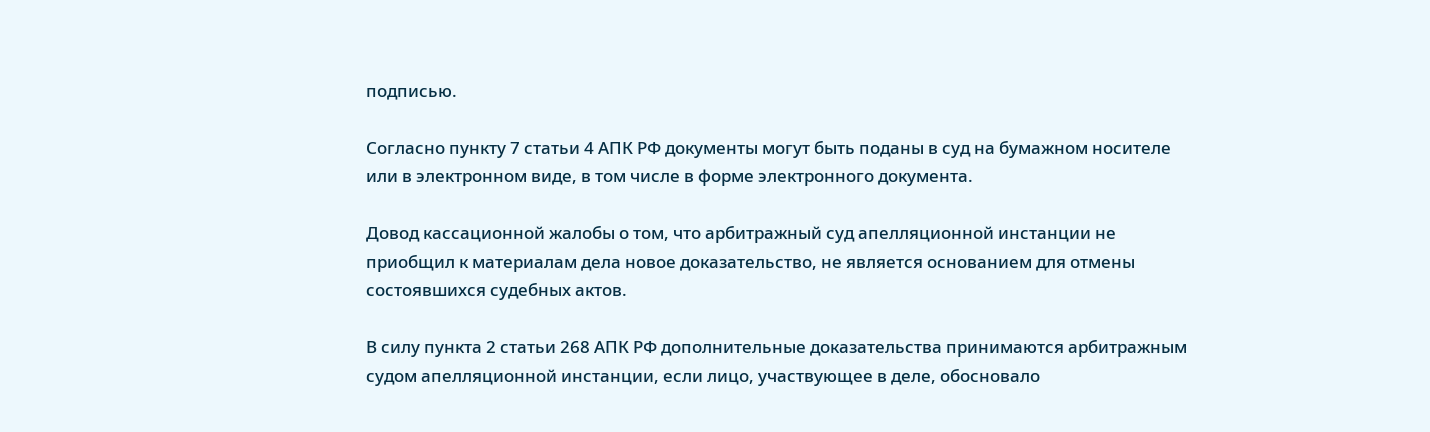подписью.

Согласно пункту 7 статьи 4 АПК РФ документы могут быть поданы в суд на бумажном носителе или в электронном виде, в том числе в форме электронного документа.

Довод кассационной жалобы о том, что арбитражный суд апелляционной инстанции не приобщил к материалам дела новое доказательство, не является основанием для отмены состоявшихся судебных актов.

В силу пункта 2 статьи 268 АПК РФ дополнительные доказательства принимаются арбитражным судом апелляционной инстанции, если лицо, участвующее в деле, обосновало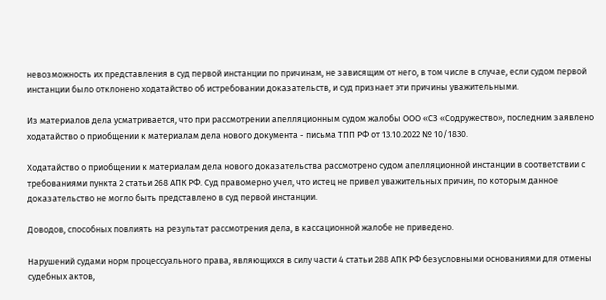невозможность их представления в суд первой инстанции по причинам, не зависящим от него, в том числе в случае, если судом первой инстанции было отклонено ходатайство об истребовании доказательств, и суд признает эти причины уважительными.

Из материалов дела усматривается, что при рассмотрении апелляционным судом жалобы ООО «СЗ «Содружество», последним заявлено ходатайство о приобщении к материалам дела нового документа - письма ТПП РФ от 13.10.2022 № 10/1830.

Ходатайство о приобщении к материалам дела нового доказательства рассмотрено судом апелляционной инстанции в соответствии с требованиями пункта 2 статьи 268 АПК РФ. Суд правомерно учел, что истец не привел уважительных причин, по которым данное доказательство не могло быть представлено в суд первой инстанции.

Доводов, способных повлиять на результат рассмотрения дела, в кассационной жалобе не приведено.

Нарушений судами норм процессуального права, являющихся в силу части 4 статьи 288 АПК РФ безусловными основаниями для отмены судебных актов,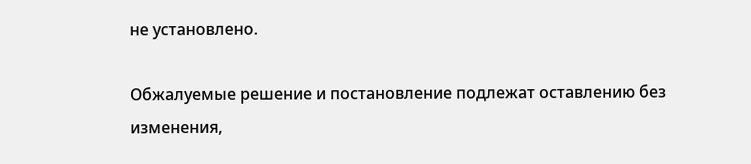не установлено.

Обжалуемые решение и постановление подлежат оставлению без изменения,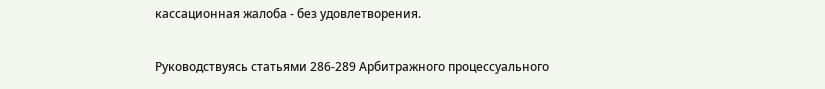кассационная жалоба - без удовлетворения.

Руководствуясь статьями 286-289 Арбитражного процессуального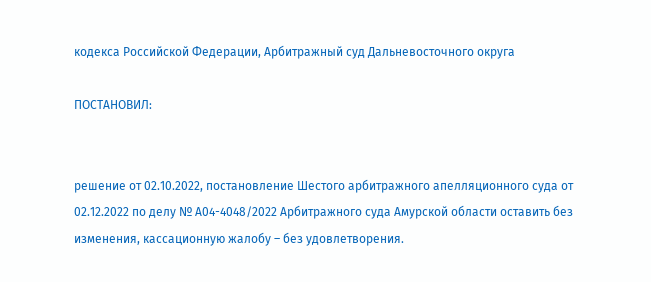кодекса Российской Федерации, Арбитражный суд Дальневосточного округа

ПОСТАНОВИЛ:


решение от 02.10.2022, постановление Шестого арбитражного апелляционного суда от 02.12.2022 по делу № А04-4048/2022 Арбитражного суда Амурской области оставить без изменения, кассационную жалобу – без удовлетворения.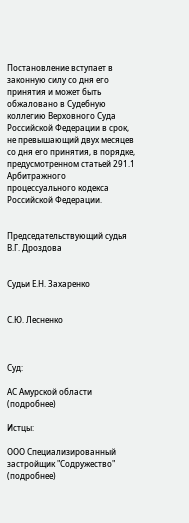Постановление вступает в законную силу со дня его принятия и может быть обжаловано в Судебную коллегию Верховного Суда Российской Федерации в срок, не превышающий двух месяцев со дня его принятия, в порядке, предусмотренном статьей 291.1 Арбитражного процессуального кодекса Российской Федерации.


Председательствующий судья В.Г. Дроздова


Судьи Е.Н. Захаренко


С.Ю. Лесненко



Суд:

АС Амурской области (подробнее)

Истцы:

ООО Специализированный застройщик "Содружество" (подробнее)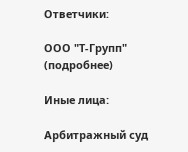Ответчики:

ООО "Т-Групп" (подробнее)

Иные лица:

Арбитражный суд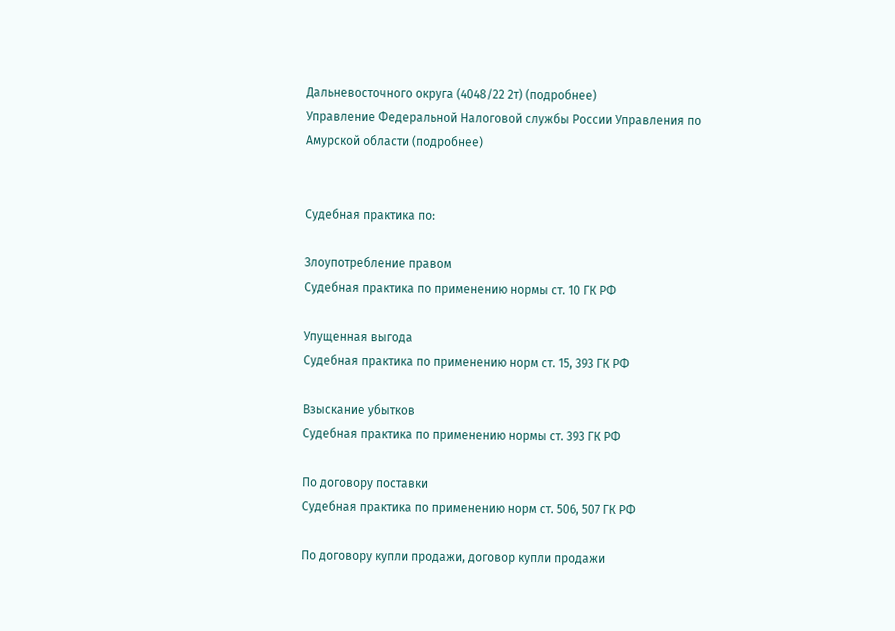Дальневосточного округа (4048/22 2т) (подробнее)
Управление Федеральной Налоговой службы России Управления по Амурской области (подробнее)


Судебная практика по:

Злоупотребление правом
Судебная практика по применению нормы ст. 10 ГК РФ

Упущенная выгода
Судебная практика по применению норм ст. 15, 393 ГК РФ

Взыскание убытков
Судебная практика по применению нормы ст. 393 ГК РФ

По договору поставки
Судебная практика по применению норм ст. 506, 507 ГК РФ

По договору купли продажи, договор купли продажи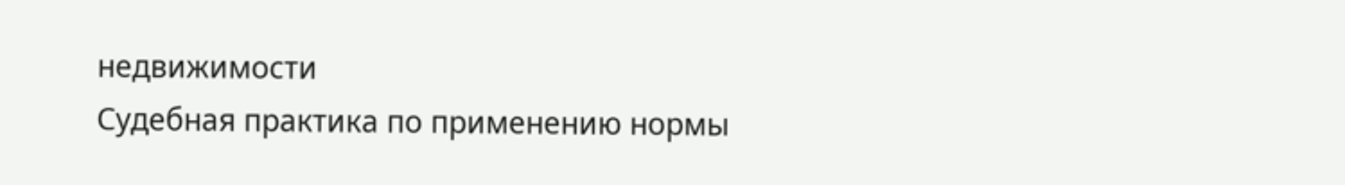недвижимости
Судебная практика по применению нормы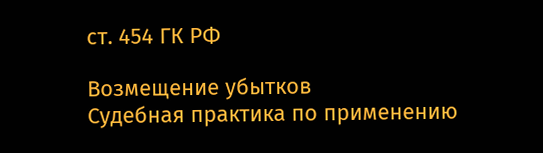ст. 454 ГК РФ

Возмещение убытков
Судебная практика по применению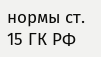нормы ст. 15 ГК РФ